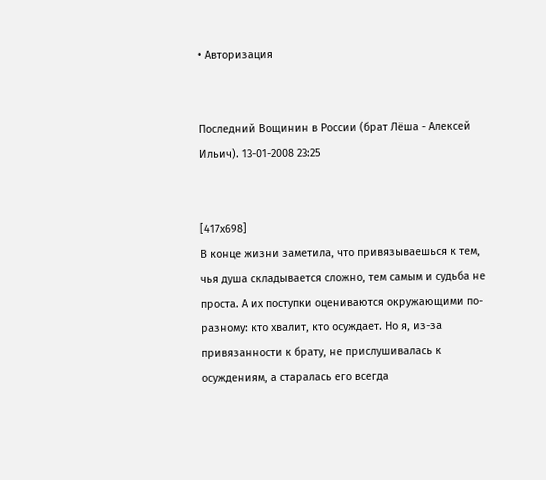• Авторизация


Последний Вощинин в России (брат Лёша - Алексей Ильич). 13-01-2008 23:25


[417x698]
В конце жизни заметила, что привязываешься к тем, чья душа складывается сложно, тем самым и судьба не проста. А их поступки оцениваются окружающими по-разному: кто хвалит, кто осуждает. Но я, из-за привязанности к брату, не прислушивалась к осуждениям, а старалась его всегда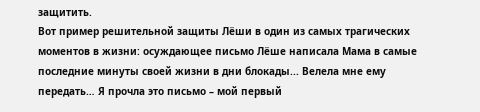защитить.
Вот пример решительной защиты Лёши в один из самых трагических моментов в жизни: осуждающее письмо Лёше написала Мама в самые последние минуты своей жизни в дни блокады... Велела мне ему передать… Я прочла это письмо – мой первый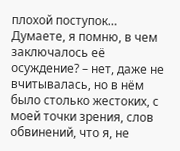плохой поступок… Думаете, я помню, в чем заключалось её осуждение? – нет, даже не вчитывалась, но в нём было столько жестоких, с моей точки зрения, слов обвинений, что я, не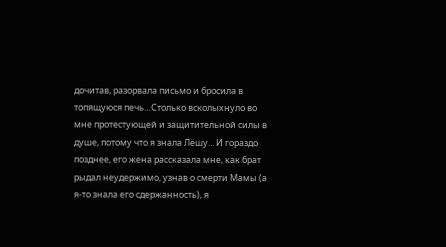дочитав, разорвала письмо и бросила в топящуюся печь…Столько всколыхнуло во мне протестующей и защитительной силы в душе, потому что я знала Лёшу... И гораздо позднее, его жена рассказала мне, как брат рыдал неудержимо, узнав о смерти Мамы (а я-то знала его сдержанность), я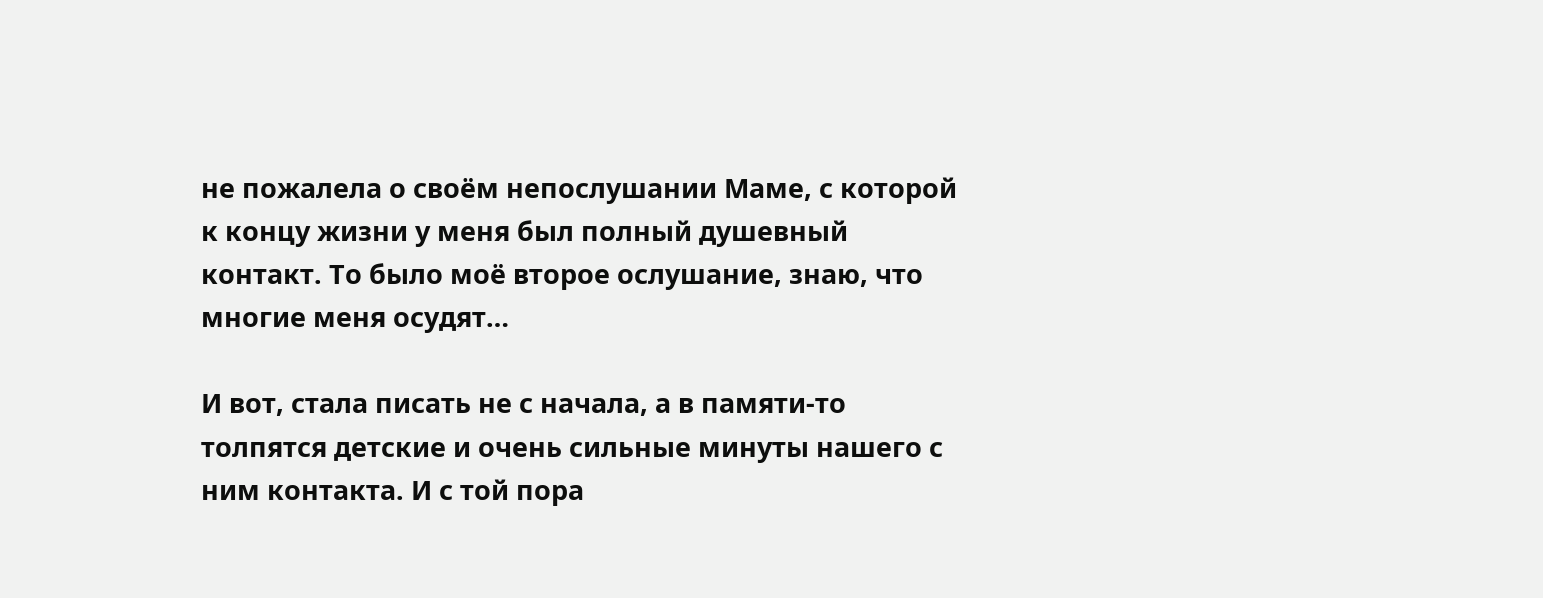не пожалела о своём непослушании Маме, с которой к концу жизни у меня был полный душевный контакт. То было моё второе ослушание, знаю, что многие меня осудят…

И вот, стала писать не с начала, а в памяти-то толпятся детские и очень сильные минуты нашего с ним контакта. И с той пора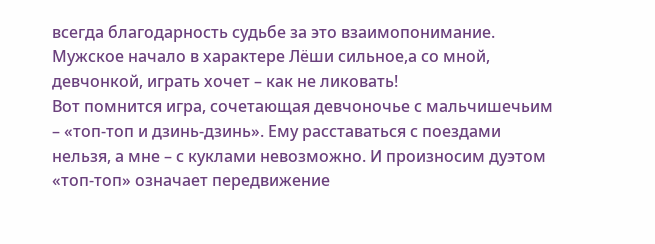всегда благодарность судьбе за это взаимопонимание. Мужское начало в характере Лёши сильное,а со мной, девчонкой, играть хочет – как не ликовать!
Вот помнится игра, сочетающая девчоночье с мальчишечьим – «топ-топ и дзинь-дзинь». Ему расставаться с поездами нельзя, а мне – с куклами невозможно. И произносим дуэтом «топ-топ» означает передвижение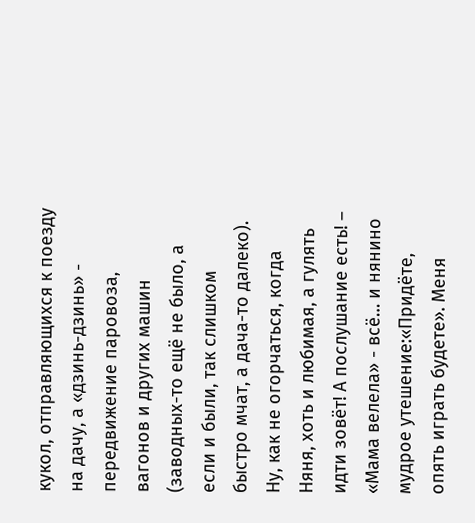кукол, отправляющихся к поезду на дачу, а «дзинь-дзинь» - передвижение паровоза, вагонов и других машин (заводных-то ещё не было, а если и были, так слишком быстро мчат, а дача-то далеко). Ну, как не огорчаться, когда Няня, хоть и любимая, а гулять идти зовёт! А послушание есть! – «Мама велела» - всё… и нянино мудрое утешение:«Придёте, опять играть будете». Меня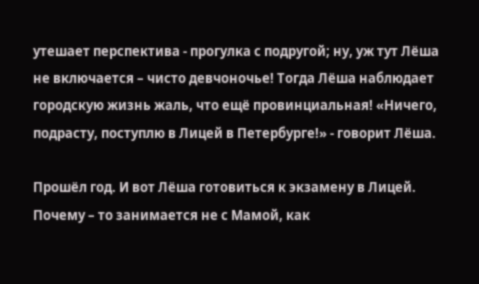утешает перспектива - прогулка с подругой; ну, уж тут Лёша не включается – чисто девчоночье! Тогда Лёша наблюдает городскую жизнь жаль, что ещё провинциальная! «Ничего, подрасту, поступлю в Лицей в Петербурге!» - говорит Лёша.

Прошёл год. И вот Лёша готовиться к экзамену в Лицей. Почему – то занимается не с Мамой, как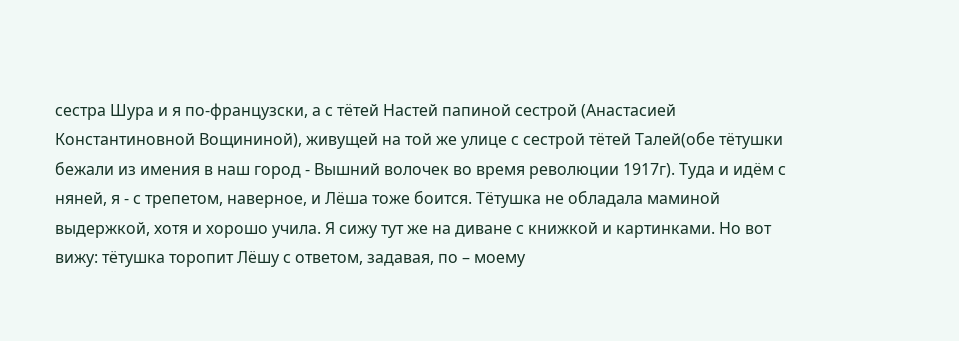сестра Шура и я по-французски, а с тётей Настей папиной сестрой (Анастасией Константиновной Вощининой), живущей на той же улице с сестрой тётей Талей(обе тётушки бежали из имения в наш город - Вышний волочек во время революции 1917г). Туда и идём с няней, я - с трепетом, наверное, и Лёша тоже боится. Тётушка не обладала маминой выдержкой, хотя и хорошо учила. Я сижу тут же на диване с книжкой и картинками. Но вот вижу: тётушка торопит Лёшу с ответом, задавая, по – моему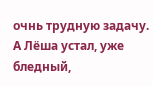очнь трудную задачу. А Лёша устал, уже бледный,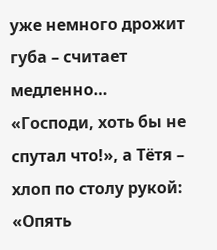уже немного дрожит губа – считает медленно… «Господи, хоть бы не спутал что!», а Тётя – хлоп по столу рукой: «Опять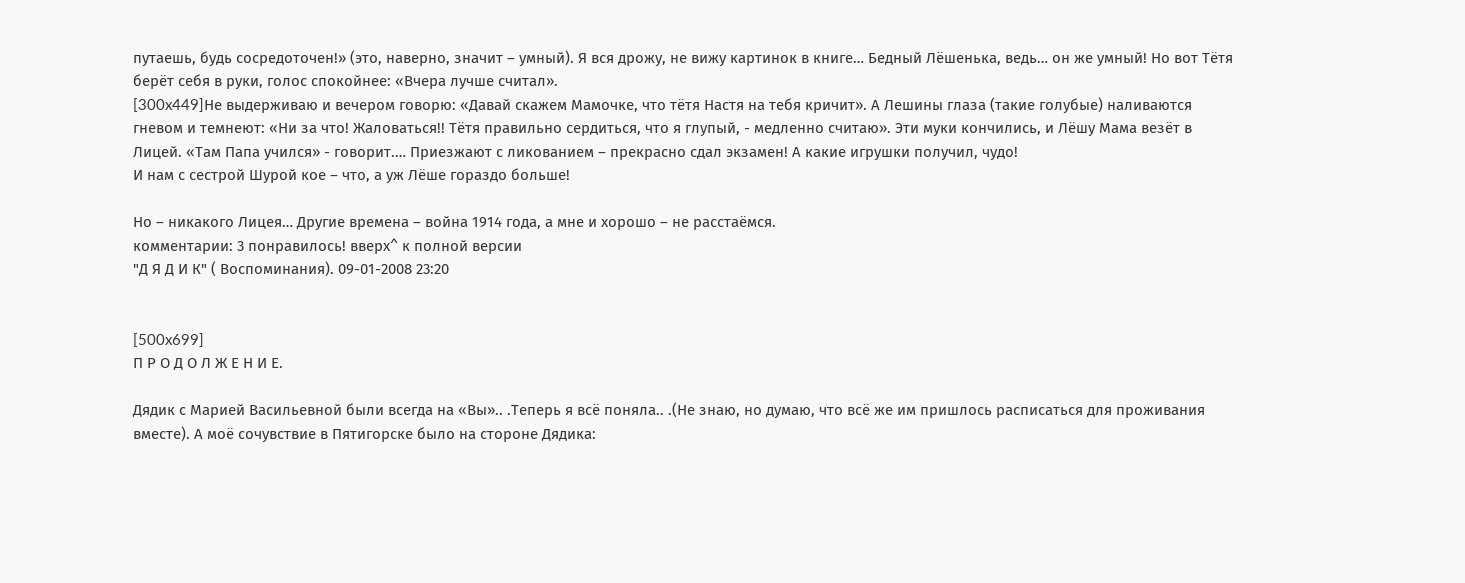путаешь, будь сосредоточен!» (это, наверно, значит – умный). Я вся дрожу, не вижу картинок в книге… Бедный Лёшенька, ведь… он же умный! Но вот Тётя берёт себя в руки, голос спокойнее: «Вчера лучше считал».
[300x449]Не выдерживаю и вечером говорю: «Давай скажем Мамочке, что тётя Настя на тебя кричит». А Лешины глаза (такие голубые) наливаются гневом и темнеют: «Ни за что! Жаловаться!! Тётя правильно сердиться, что я глупый, - медленно считаю». Эти муки кончились, и Лёшу Мама везёт в Лицей. «Там Папа учился» - говорит.… Приезжают с ликованием – прекрасно сдал экзамен! А какие игрушки получил, чудо!
И нам с сестрой Шурой кое – что, а уж Лёше гораздо больше!

Но – никакого Лицея… Другие времена – война 1914 года, а мне и хорошо – не расстаёмся.
комментарии: 3 понравилось! вверх^ к полной версии
"Д Я Д И К" ( Воспоминания). 09-01-2008 23:20


[500x699]
П Р О Д О Л Ж Е Н И Е.

Дядик с Марией Васильевной были всегда на «Вы».. .Теперь я всё поняла.. .(Не знаю, но думаю, что всё же им пришлось расписаться для проживания вместе). А моё сочувствие в Пятигорске было на стороне Дядика: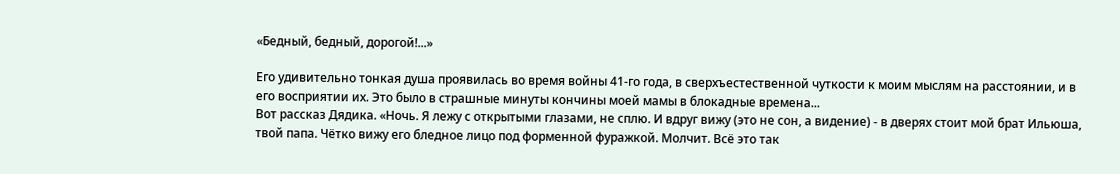«Бедный, бедный, дорогой!...»

Его удивительно тонкая душа проявилась во время войны 41-го года, в сверхъестественной чуткости к моим мыслям на расстоянии, и в его восприятии их. Это было в страшные минуты кончины моей мамы в блокадные времена...
Вот рассказ Дядика. «Ночь. Я лежу с открытыми глазами, не сплю. И вдруг вижу (это не сон, а видение) - в дверях стоит мой брат Ильюша, твой папа. Чётко вижу его бледное лицо под форменной фуражкой. Молчит. Всё это так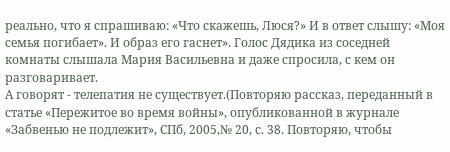реально, что я спрашиваю: «Что скажешь, Люся?» И в ответ слышу: «Моя семья погибает». И образ его гаснет». Голос Дядика из соседней комнаты слышала Мария Васильевна и даже спросила, с кем он разговаривает.
А говорят - телепатия не существует.(Повторяю рассказ, переданный в статье «Пережитое во время войны», опубликованной в журнале «Забвенью не подлежит», СПб, 2005,№ 20, с. 38. Повторяю, чтобы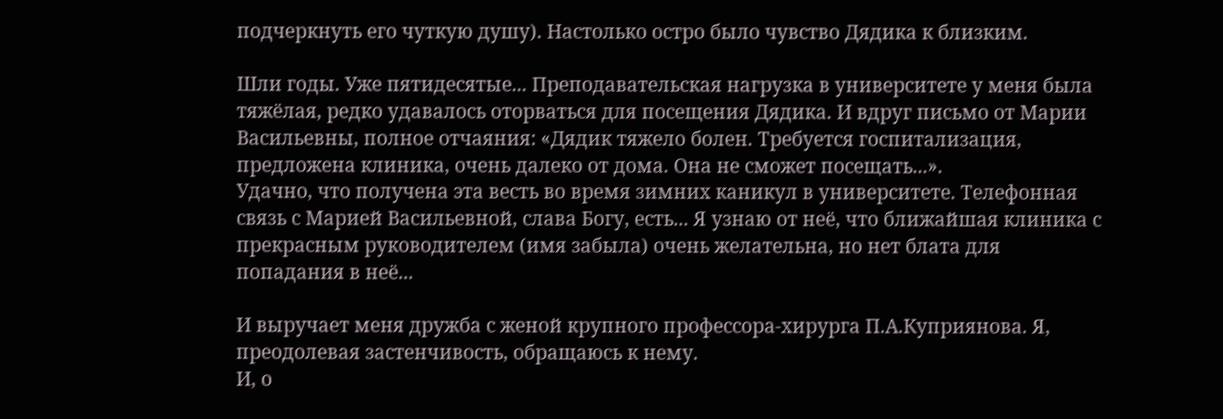подчеркнуть его чуткую душу). Настолько остро было чувство Дядика к близким.

Шли годы. Уже пятидесятые... Преподавательская нагрузка в университете у меня была тяжёлая, редко удавалось оторваться для посещения Дядика. И вдруг письмо от Марии Васильевны, полное отчаяния: «Дядик тяжело болен. Требуется госпитализация, предложена клиника, очень далеко от дома. Она не сможет посещать...».
Удачно, что получена эта весть во время зимних каникул в университете. Телефонная связь с Марией Васильевной, слава Богу, есть... Я узнаю от неё, что ближайшая клиника с прекрасным руководителем (имя забыла) очень желательна, но нет блата для попадания в неё...

И выручает меня дружба с женой крупного профессора-хирурга П.А.Куприянова. Я, преодолевая застенчивость, обращаюсь к нему.
И, о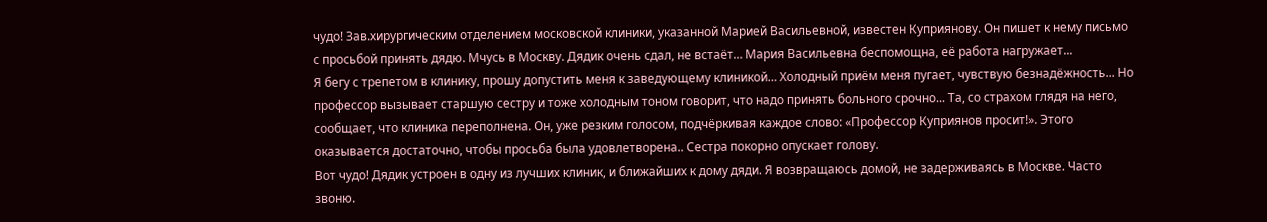чудо! Зав.хирургическим отделением московской клиники, указанной Марией Васильевной, известен Куприянову. Он пишет к нему письмо с просьбой принять дядю. Мчусь в Москву. Дядик очень сдал, не встаёт… Мария Васильевна беспомощна, её работа нагружает...
Я бегу с трепетом в клинику, прошу допустить меня к заведующему клиникой… Холодный приём меня пугает, чувствую безнадёжность... Но профессор вызывает старшую сестру и тоже холодным тоном говорит, что надо принять больного срочно... Та, со страхом глядя на него, сообщает, что клиника переполнена. Он, уже резким голосом, подчёркивая каждое слово: «Профессор Куприянов просит!». Этого оказывается достаточно, чтобы просьба была удовлетворена.. Сестра покорно опускает голову.
Вот чудо! Дядик устроен в одну из лучших клиник, и ближайших к дому дяди. Я возвращаюсь домой, не задерживаясь в Москве. Часто звоню.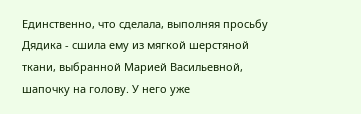Единственно, что сделала, выполняя просьбу Дядика - сшила ему из мягкой шерстяной ткани, выбранной Марией Васильевной, шапочку на голову. У него уже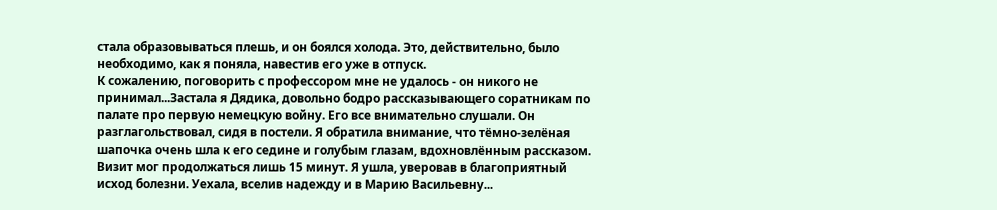стала образовываться плешь, и он боялся холода. Это, действительно, было необходимо, как я поняла, навестив его уже в отпуск.
К сожалению, поговорить с профессором мне не удалось - он никого не принимал...Застала я Дядика, довольно бодро рассказывающего соратникам по палате про первую немецкую войну. Его все внимательно слушали. Он разглагольствовал, сидя в постели. Я обратила внимание, что тёмно-зелёная шапочка очень шла к его седине и голубым глазам, вдохновлённым рассказом. Визит мог продолжаться лишь 15 минут. Я ушла, уверовав в благоприятный исход болезни. Уехала, вселив надежду и в Марию Васильевну...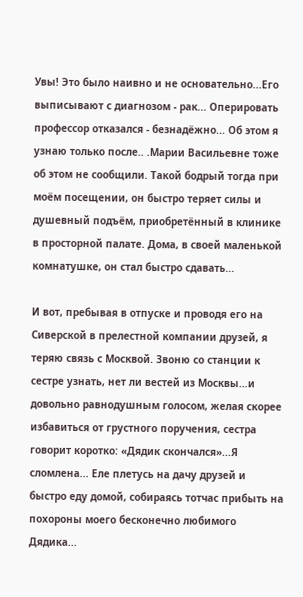Увы! Это было наивно и не основательно...Его выписывают с диагнозом - рак... Оперировать профессор отказался - безнадёжно... Об этом я узнаю только после.. .Марии Васильевне тоже об этом не сообщили. Такой бодрый тогда при моём посещении, он быстро теряет силы и душевный подъём, приобретённый в клинике в просторной палате. Дома, в своей маленькой комнатушке, он стал быстро сдавать...

И вот, пребывая в отпуске и проводя его на Сиверской в прелестной компании друзей, я теряю связь с Москвой. Звоню со станции к сестре узнать, нет ли вестей из Москвы…и довольно равнодушным голосом, желая скорее избавиться от грустного поручения, сестра говорит коротко: «Дядик скончался»...Я сломлена... Еле плетусь на дачу друзей и быстро еду домой, собираясь тотчас прибыть на похороны моего бесконечно любимого Дядика...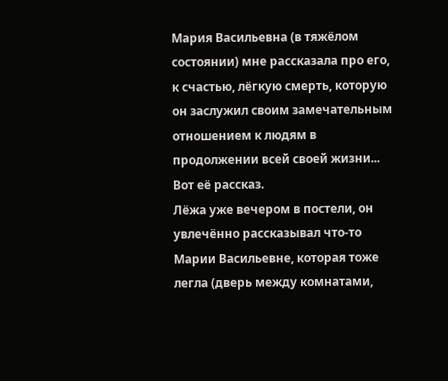Мария Васильевна (в тяжёлом состоянии) мне рассказала про его, к счастью, лёгкую смерть, которую он заслужил своим замечательным отношением к людям в продолжении всей своей жизни... Вот её рассказ.
Лёжа уже вечером в постели, он увлечённо рассказывал что-то Марии Васильевне, которая тоже легла (дверь между комнатами,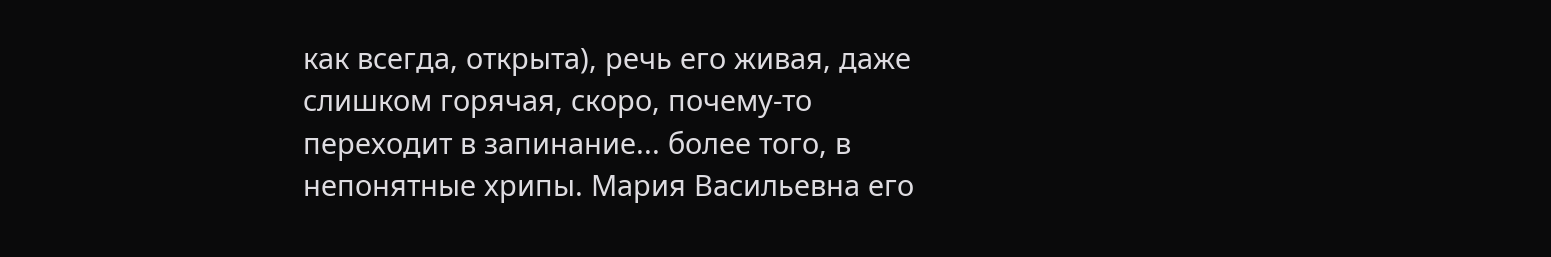как всегда, открыта), речь его живая, даже слишком горячая, скоро, почему-то переходит в запинание... более того, в непонятные хрипы. Мария Васильевна его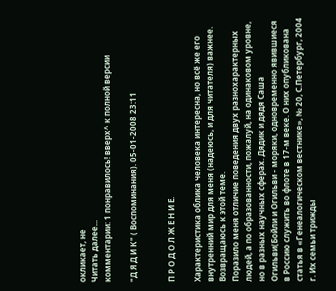окликает, не
Читать далее...
комментарии: 1 понравилось! вверх^ к полной версии

"Д Я Д И К" ( Воспоминания). 05-01-2008 23:11


П Р О Д О Л Ж Е Н И Е.

Характеристика облика человека интересна, но всё же его внутренний мир для меня (надеюсь, и для читателя) важнее.
Возвращаюсь к этой теме.
Поразило меня отличие поведения двух разнохарактерных людей, а по образованности, пожалуй, на одинаковом уровне, но в разных научных сферах. Дядик и дядя Саша Огильви(Бойли и Огильви - моряки, одновременно явившиеся в Россию служить во флоте в 17-м веке. О них опубликована статья в «Генеалогическом вестнике», № 20, С.Петербург, 2004 г. Их семьи трижды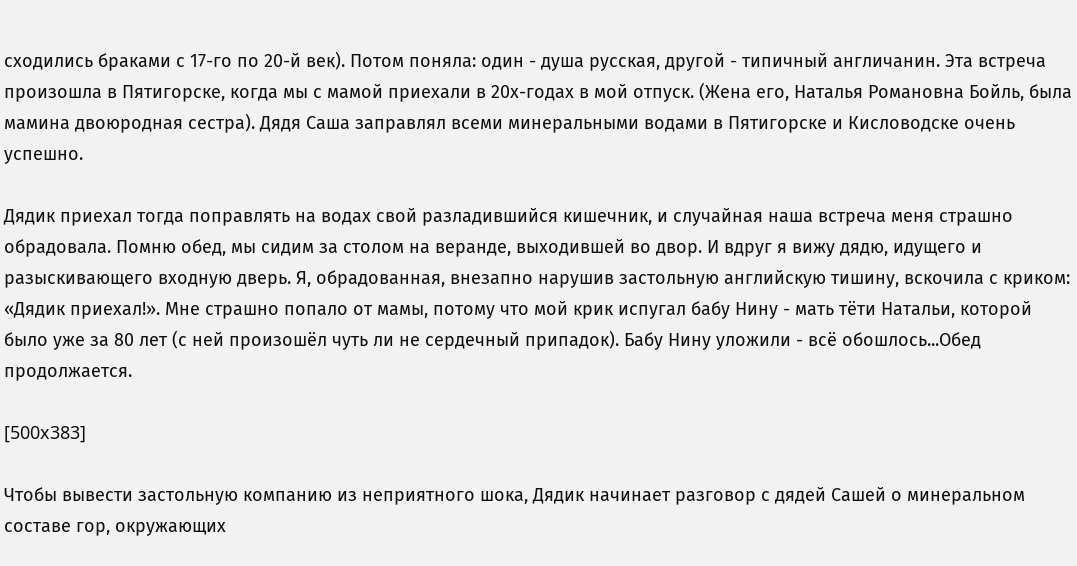сходились браками с 17-го по 20-й век). Потом поняла: один - душа русская, другой - типичный англичанин. Эта встреча произошла в Пятигорске, когда мы с мамой приехали в 20х-годах в мой отпуск. (Жена его, Наталья Романовна Бойль, была мамина двоюродная сестра). Дядя Саша заправлял всеми минеральными водами в Пятигорске и Кисловодске очень успешно.

Дядик приехал тогда поправлять на водах свой разладившийся кишечник, и случайная наша встреча меня страшно обрадовала. Помню обед, мы сидим за столом на веранде, выходившей во двор. И вдруг я вижу дядю, идущего и разыскивающего входную дверь. Я, обрадованная, внезапно нарушив застольную английскую тишину, вскочила с криком: «Дядик приехал!». Мне страшно попало от мамы, потому что мой крик испугал бабу Нину - мать тёти Натальи, которой было уже за 80 лет (с ней произошёл чуть ли не сердечный припадок). Бабу Нину уложили - всё обошлось...Обед продолжается.

[500x383]

Чтобы вывести застольную компанию из неприятного шока, Дядик начинает разговор с дядей Сашей о минеральном составе гор, окружающих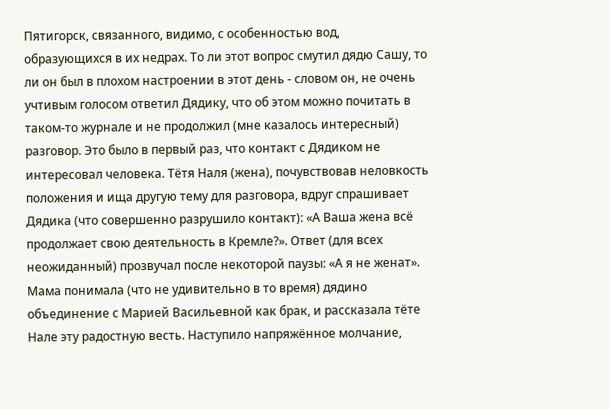Пятигорск, связанного, видимо, с особенностью вод, образующихся в их недрах. То ли этот вопрос смутил дядю Сашу, то ли он был в плохом настроении в этот день - словом он, не очень учтивым голосом ответил Дядику, что об этом можно почитать в таком-то журнале и не продолжил (мне казалось интересный) разговор. Это было в первый раз, что контакт с Дядиком не интересовал человека. Тётя Наля (жена), почувствовав неловкость положения и ища другую тему для разговора, вдруг спрашивает Дядика (что совершенно разрушило контакт): «А Ваша жена всё продолжает свою деятельность в Кремле?». Ответ (для всех неожиданный) прозвучал после некоторой паузы: «А я не женат». Мама понимала (что не удивительно в то время) дядино объединение с Марией Васильевной как брак, и рассказала тёте Нале эту радостную весть. Наступило напряжённое молчание,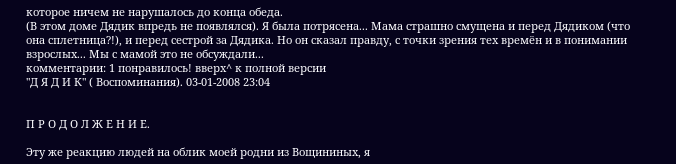которое ничем не нарушалось до конца обеда.
(В этом доме Дядик впредь не появлялся). Я была потрясена... Мама страшно смущена и перед Дядиком (что она сплетница?!), и перед сестрой за Дядика. Но он сказал правду, с точки зрения тех времён и в понимании взрослых... Мы с мамой это не обсуждали...
комментарии: 1 понравилось! вверх^ к полной версии
"Д Я Д И К" ( Воспоминания). 03-01-2008 23:04


П Р О Д О Л Ж Е Н И Е.

Эту же реакцию людей на облик моей родни из Вощининых, я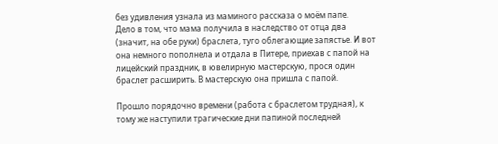без удивления узнала из маминого рассказа о моём папе.
Дело в том, что мама получила в наследство от отца два (значит, на обе руки) браслета, туго облегающие запястье. И вот она немного пополнела и отдала в Питере, приехав с папой на лицейский праздник, в ювелирную мастерскую, прося один браслет расширить. В мастерскую она пришла с папой.

Прошло порядочно времени (работа с браслетом трудная), к тому же наступили трагические дни папиной последней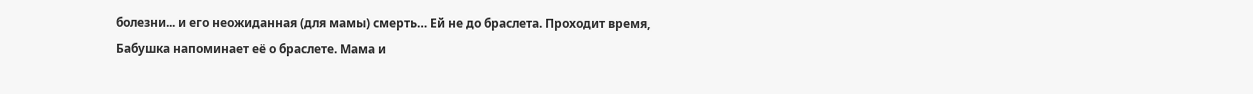болезни... и его неожиданная (для мамы) смерть… Ей не до браслета. Проходит время, Бабушка напоминает её о браслете. Мама и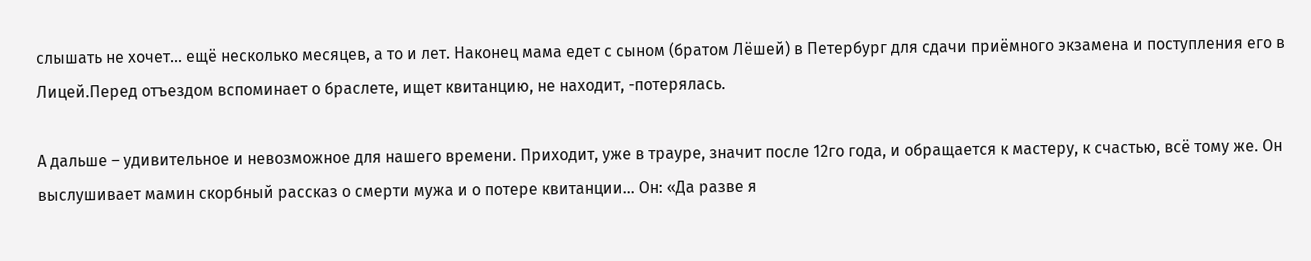слышать не хочет… ещё несколько месяцев, а то и лет. Наконец мама едет с сыном (братом Лёшей) в Петербург для сдачи приёмного экзамена и поступления его в Лицей.Перед отъездом вспоминает о браслете, ищет квитанцию, не находит, -потерялась.

А дальше – удивительное и невозможное для нашего времени. Приходит, уже в трауре, значит после 12го года, и обращается к мастеру, к счастью, всё тому же. Он выслушивает мамин скорбный рассказ о смерти мужа и о потере квитанции… Он: «Да разве я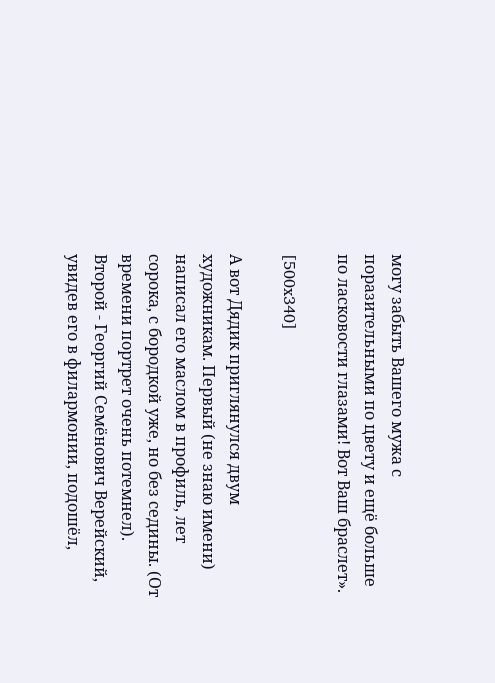могу забыть Вашего мужа с поразительными по цвету и ещё больше по ласковости глазами! Вот Ваш браслет».

[500x340]

А вот Дядик приглянулся двум художникам. Первый (не знаю имени) написал его маслом в профиль, лет сорока, с бородкой уже, но без седины. (От времени портрет очень потемнел). Второй - Георгий Семёнович Верейский, увидев его в филармонии, подошёл,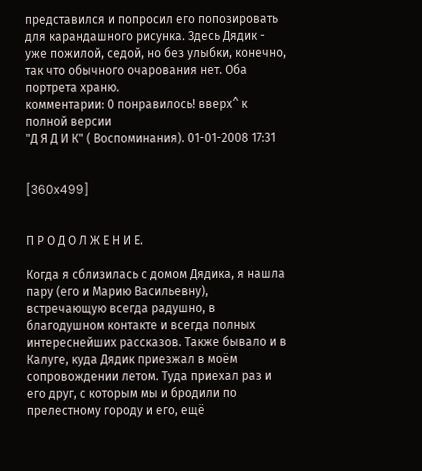представился и попросил его попозировать для карандашного рисунка. Здесь Дядик - уже пожилой, седой, но без улыбки, конечно, так что обычного очарования нет. Оба портрета храню.
комментарии: 0 понравилось! вверх^ к полной версии
"Д Я Д И К" ( Воспоминания). 01-01-2008 17:31


[360x499]


П Р О Д О Л Ж Е Н И Е.

Когда я сблизилась с домом Дядика, я нашла пару (его и Марию Васильевну), встречающую всегда радушно, в благодушном контакте и всегда полных интереснейших рассказов. Также бывало и в Калуге, куда Дядик приезжал в моём сопровождении летом. Туда приехал раз и его друг, с которым мы и бродили по прелестному городу и его, ещё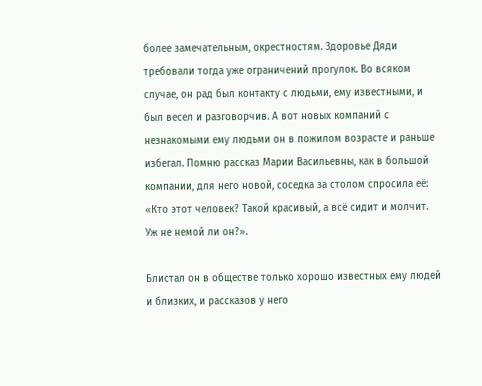более замечательным, окрестностям. Здоровье Дяди требовали тогда уже ограничений прогулок. Во всяком случае, он рад был контакту с людьми, ему известными, и был весел и разговорчив. А вот новых компаний с незнакомыми ему людьми он в пожилом возрасте и раньше избегал. Помню рассказ Марии Васильевны, как в большой компании, для него новой, соседка за столом спросила её: «Кто этот человек? Такой красивый, а всё сидит и молчит. Уж не немой ли он?».

Блистал он в обществе только хорошо известных ему людей и близких, и рассказов у него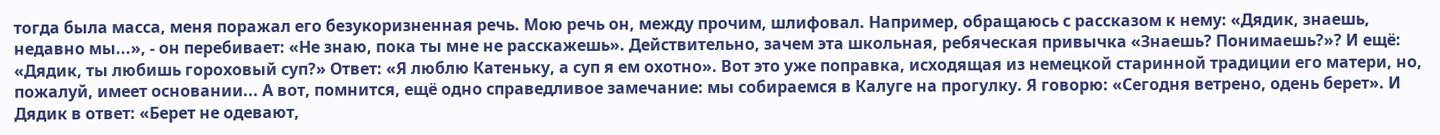тогда была масса, меня поражал его безукоризненная речь. Мою речь он, между прочим, шлифовал. Например, обращаюсь с рассказом к нему: «Дядик, знаешь, недавно мы...», - он перебивает: «Не знаю, пока ты мне не расскажешь». Действительно, зачем эта школьная, ребяческая привычка «Знаешь? Понимаешь?»? И ещё: «Дядик, ты любишь гороховый суп?» Ответ: «Я люблю Катеньку, а суп я ем охотно». Вот это уже поправка, исходящая из немецкой старинной традиции его матери, но, пожалуй, имеет основании... А вот, помнится, ещё одно справедливое замечание: мы собираемся в Калуге на прогулку. Я говорю: «Сегодня ветрено, одень берет». И Дядик в ответ: «Берет не одевают,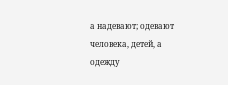а надевают; одевают человека, детей, а одежду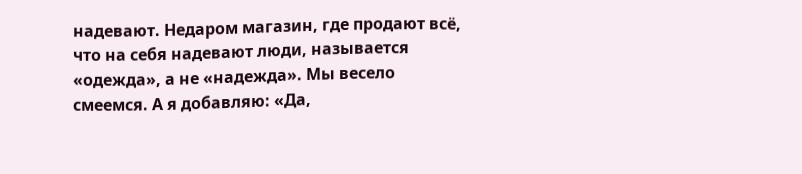надевают. Недаром магазин, где продают всё, что на себя надевают люди, называется «одежда», а не «надежда». Мы весело смеемся. А я добавляю: «Да,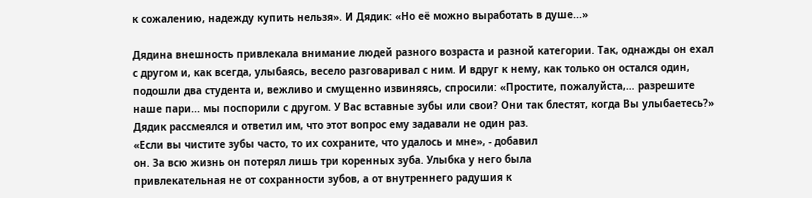к сожалению, надежду купить нельзя». И Дядик: «Но её можно выработать в душе...»

Дядина внешность привлекала внимание людей разного возраста и разной категории. Так, однажды он ехал с другом и, как всегда, улыбаясь, весело разговаривал с ним. И вдруг к нему, как только он остался один, подошли два студента и, вежливо и смущенно извиняясь, спросили: «Простите, пожалуйста,… разрешите наше пари... мы поспорили с другом. У Вас вставные зубы или свои? Они так блестят, когда Вы улыбаетесь?»
Дядик рассмеялся и ответил им, что этот вопрос ему задавали не один раз.
«Если вы чистите зубы часто, то их сохраните, что удалось и мне», - добавил
он. За всю жизнь он потерял лишь три коренных зуба. Улыбка у него была
привлекательная не от сохранности зубов, а от внутреннего радушия к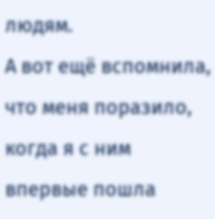людям.
А вот ещё вспомнила, что меня поразило, когда я с ним впервые пошла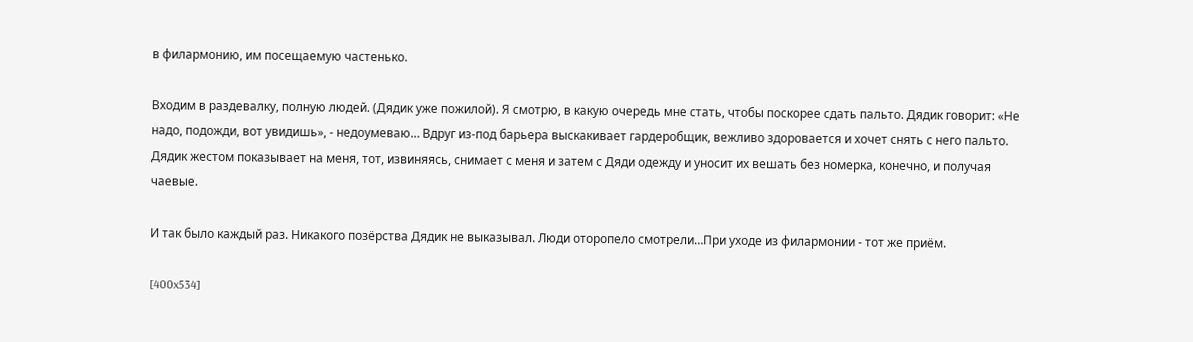в филармонию, им посещаемую частенько.

Входим в раздевалку, полную людей. (Дядик уже пожилой). Я смотрю, в какую очередь мне стать, чтобы поскорее сдать пальто. Дядик говорит: «Не надо, подожди, вот увидишь», - недоумеваю… Вдруг из-под барьера выскакивает гардеробщик, вежливо здоровается и хочет снять с него пальто. Дядик жестом показывает на меня, тот, извиняясь, снимает с меня и затем с Дяди одежду и уносит их вешать без номерка, конечно, и получая чаевые.

И так было каждый раз. Никакого позёрства Дядик не выказывал. Люди оторопело смотрели…При уходе из филармонии - тот же приём.

[400x534]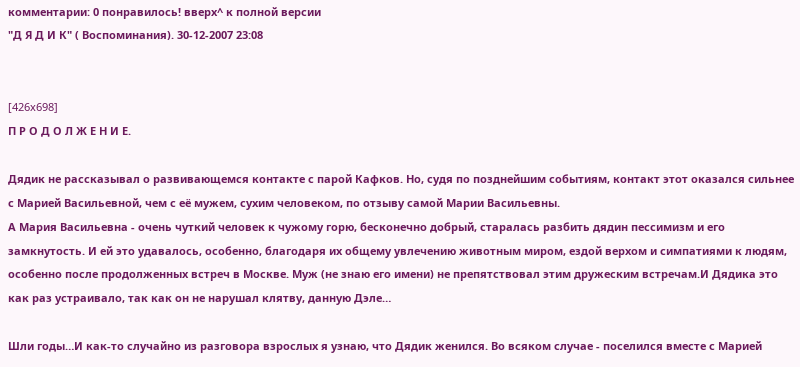комментарии: 0 понравилось! вверх^ к полной версии
"Д Я Д И К" ( Воспоминания). 30-12-2007 23:08


[426x698]
П Р О Д О Л Ж Е Н И Е.

Дядик не рассказывал о развивающемся контакте с парой Кафков. Но, судя по позднейшим событиям, контакт этот оказался сильнее с Марией Васильевной, чем с её мужем, сухим человеком, по отзыву самой Марии Васильевны.
А Мария Васильевна - очень чуткий человек к чужому горю, бесконечно добрый, старалась разбить дядин пессимизм и его замкнутость. И ей это удавалось, особенно, благодаря их общему увлечению животным миром, ездой верхом и симпатиями к людям, особенно после продолженных встреч в Москве. Муж (не знаю его имени) не препятствовал этим дружеским встречам.И Дядика это как раз устраивало, так как он не нарушал клятву, данную Дэле…

Шли годы…И как-то случайно из разговора взрослых я узнаю, что Дядик женился. Во всяком случае - поселился вместе с Марией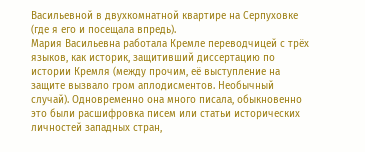Васильевной в двухкомнатной квартире на Серпуховке (где я его и посещала впредь).
Мария Васильевна работала Кремле переводчицей с трёх языков, как историк, защитивший диссертацию по истории Кремля (между прочим, её выступление на защите вызвало гром аплодисментов. Необычный случай). Одновременно она много писала, обыкновенно это были расшифровка писем или статьи исторических личностей западных стран,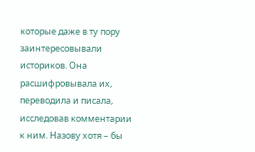которые даже в ту пору заинтересовывали историков. Она расшифровывала их, переводила и писала, исследовав комментарии к ним. Назову хотя – бы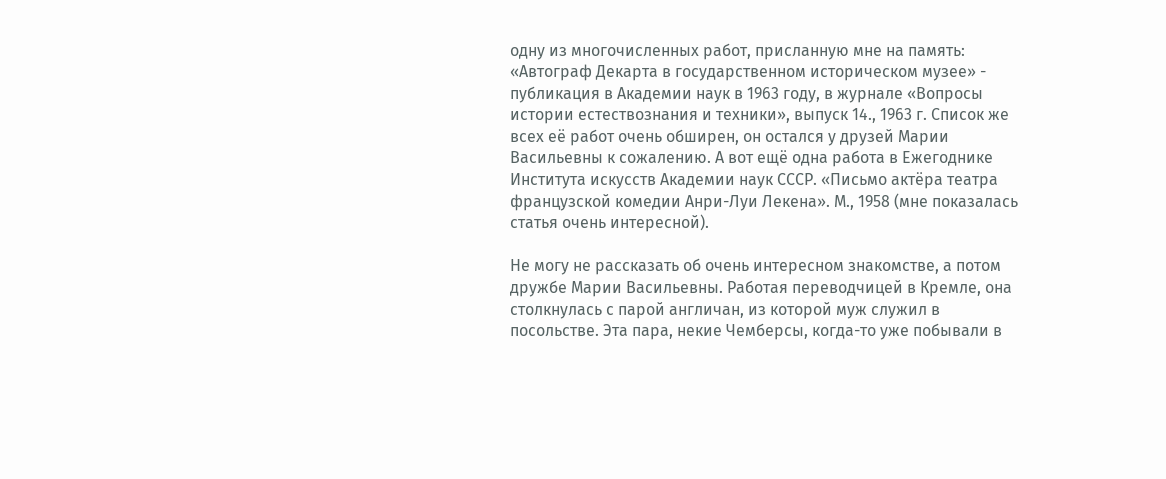одну из многочисленных работ, присланную мне на память: «Автограф Декарта в государственном историческом музее» - публикация в Академии наук в 1963 году, в журнале «Вопросы истории естествознания и техники», выпуск 14., 1963 г. Список же всех её работ очень обширен, он остался у друзей Марии Васильевны к сожалению. А вот ещё одна работа в Ежегоднике Института искусств Академии наук СССР. «Письмо актёра театра французской комедии Анри-Луи Лекена». М., 1958 (мне показалась статья очень интересной).

Не могу не рассказать об очень интересном знакомстве, а потом дружбе Марии Васильевны. Работая переводчицей в Кремле, она столкнулась с парой англичан, из которой муж служил в посольстве. Эта пара, некие Чемберсы, когда-то уже побывали в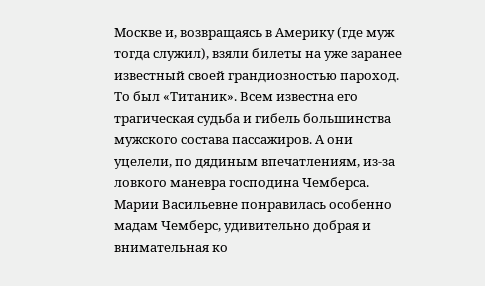Москве и, возвращаясь в Америку (где муж тогда служил), взяли билеты на уже заранее известный своей грандиозностью пароход. То был «Титаник». Всем известна его трагическая судьба и гибель большинства мужского состава пассажиров. А они уцелели, по дядиным впечатлениям, из-за ловкого маневра господина Чемберса. Марии Васильевне понравилась особенно мадам Чемберс, удивительно добрая и внимательная ко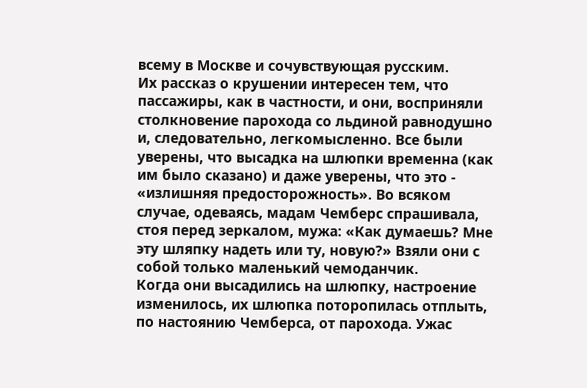всему в Москве и сочувствующая русским.
Их рассказ о крушении интересен тем, что пассажиры, как в частности, и они, восприняли столкновение парохода со льдиной равнодушно и, следовательно, легкомысленно. Все были уверены, что высадка на шлюпки временна (как им было сказано) и даже уверены, что это - «излишняя предосторожность». Во всяком случае, одеваясь, мадам Чемберс спрашивала, стоя перед зеркалом, мужа: «Как думаешь? Мне эту шляпку надеть или ту, новую?» Взяли они с собой только маленький чемоданчик.
Когда они высадились на шлюпку, настроение изменилось, их шлюпка поторопилась отплыть, по настоянию Чемберса, от парохода. Ужас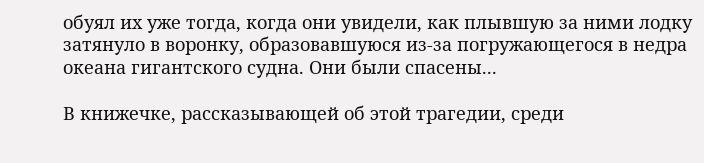обуял их уже тогда, когда они увидели, как плывшую за ними лодку затянуло в воронку, образовавшуюся из-за погружающегося в недра океана гигантского судна. Они были спасены...

В книжечке, рассказывающей об этой трагедии, среди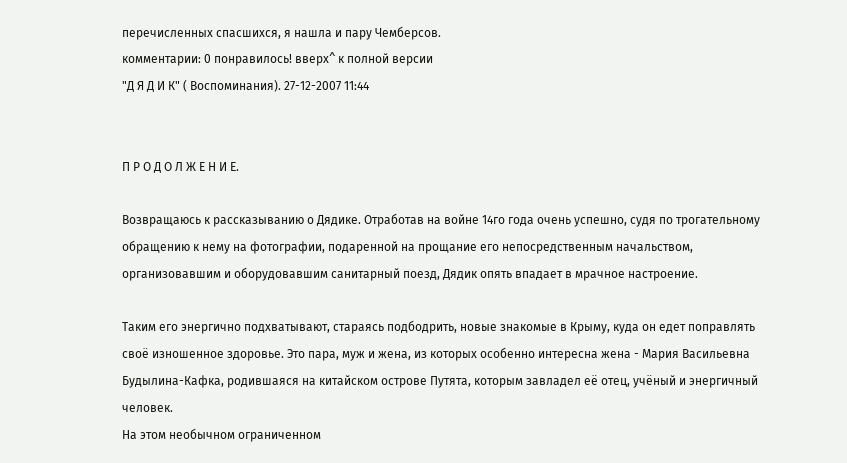перечисленных спасшихся, я нашла и пару Чемберсов.
комментарии: 0 понравилось! вверх^ к полной версии
"Д Я Д И К" ( Воспоминания). 27-12-2007 11:44


П Р О Д О Л Ж Е Н И Е.

Возвращаюсь к рассказыванию о Дядике. Отработав на войне 14го года очень успешно, судя по трогательному обращению к нему на фотографии, подаренной на прощание его непосредственным начальством, организовавшим и оборудовавшим санитарный поезд, Дядик опять впадает в мрачное настроение.

Таким его энергично подхватывают, стараясь подбодрить, новые знакомые в Крыму, куда он едет поправлять своё изношенное здоровье. Это пара, муж и жена, из которых особенно интересна жена - Мария Васильевна Будылина-Кафка, родившаяся на китайском острове Путята, которым завладел её отец, учёный и энергичный человек.
На этом необычном ограниченном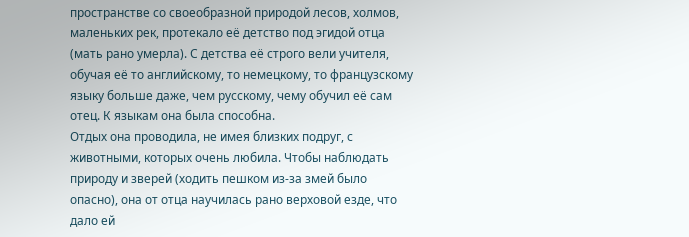пространстве со своеобразной природой лесов, холмов, маленьких рек, протекало её детство под эгидой отца (мать рано умерла). С детства её строго вели учителя, обучая её то английскому, то немецкому, то французскому языку больше даже, чем русскому, чему обучил её сам отец. К языкам она была способна.
Отдых она проводила, не имея близких подруг, с животными, которых очень любила. Чтобы наблюдать природу и зверей (ходить пешком из-за змей было опасно), она от отца научилась рано верховой езде, что дало ей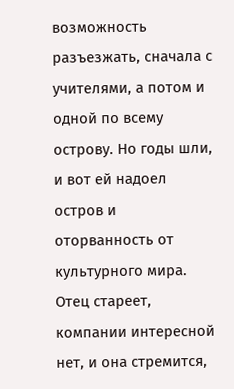возможность разъезжать, сначала с учителями, а потом и одной по всему острову. Но годы шли, и вот ей надоел остров и оторванность от культурного мира. Отец стареет, компании интересной нет, и она стремится,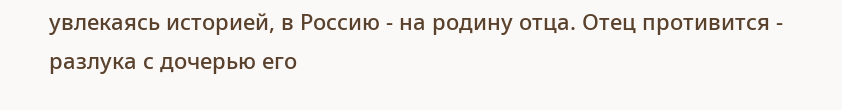увлекаясь историей, в Россию - на родину отца. Отец противится - разлука с дочерью его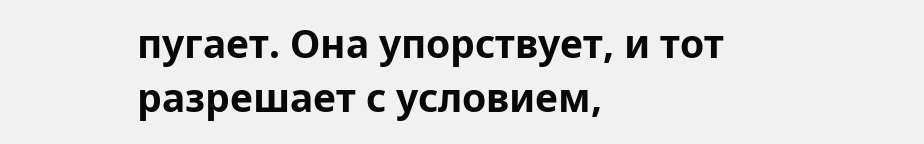пугает. Она упорствует, и тот разрешает с условием,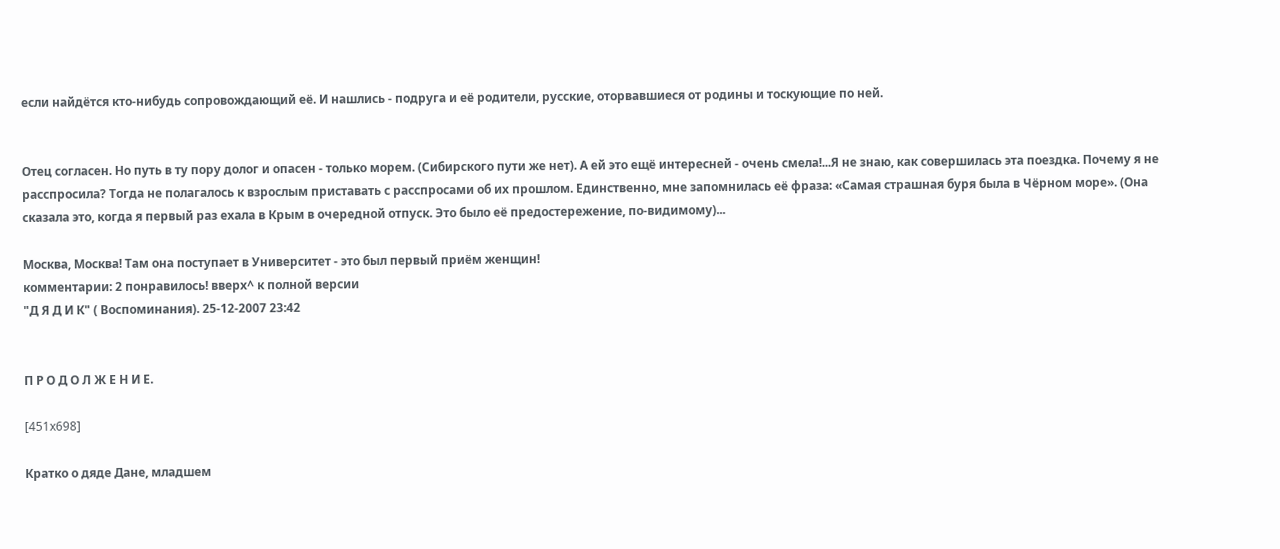если найдётся кто-нибудь сопровождающий её. И нашлись - подруга и её родители, русские, оторвавшиеся от родины и тоскующие по ней.


Отец согласен. Но путь в ту пору долог и опасен - только морем. (Сибирского пути же нет). А ей это ещё интересней - очень смела!...Я не знаю, как совершилась эта поездка. Почему я не расспросила? Тогда не полагалось к взрослым приставать с расспросами об их прошлом. Единственно, мне запомнилась её фраза: «Самая страшная буря была в Чёрном море». (Она сказала это, когда я первый раз ехала в Крым в очередной отпуск. Это было её предостережение, по-видимому)...

Москва, Москва! Там она поступает в Университет - это был первый приём женщин!
комментарии: 2 понравилось! вверх^ к полной версии
"Д Я Д И К" ( Воспоминания). 25-12-2007 23:42


П Р О Д О Л Ж Е Н И Е.

[451x698]

Кратко о дяде Дане, младшем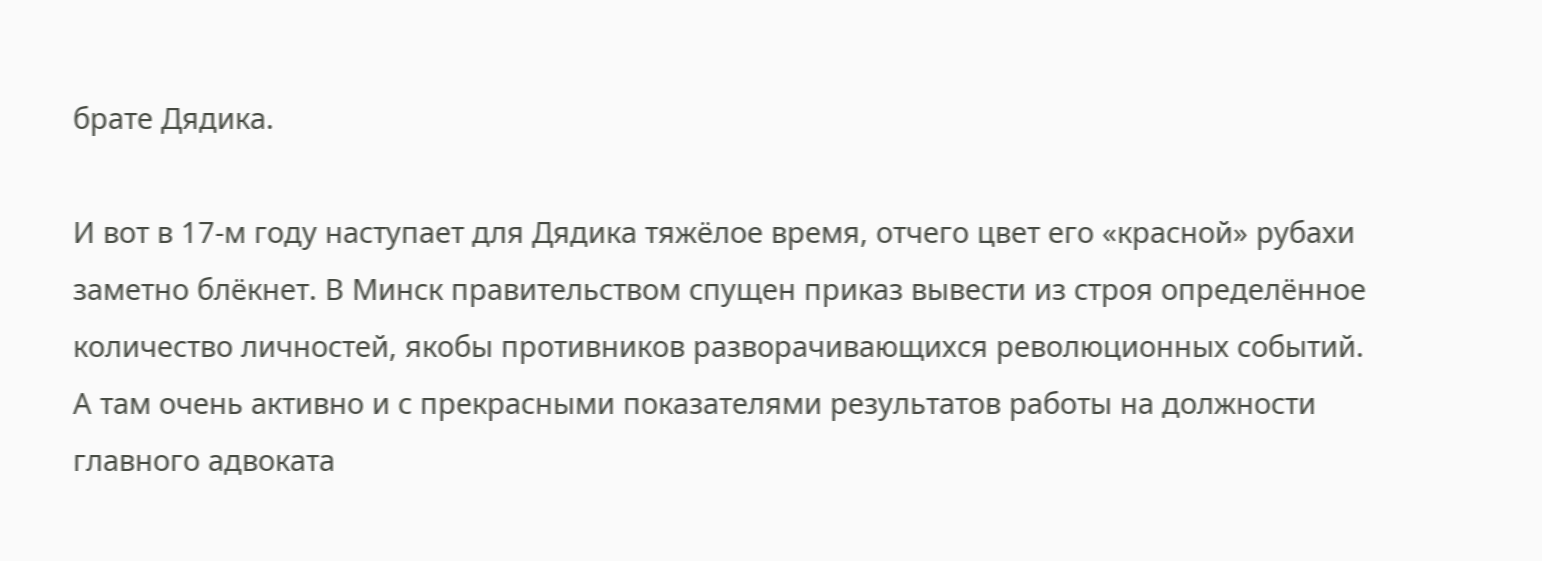брате Дядика.

И вот в 17-м году наступает для Дядика тяжёлое время, отчего цвет его «красной» рубахи заметно блёкнет. В Минск правительством спущен приказ вывести из строя определённое количество личностей, якобы противников разворачивающихся революционных событий. А там очень активно и с прекрасными показателями результатов работы на должности главного адвоката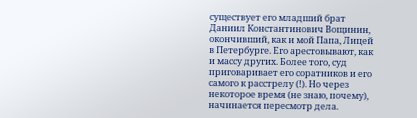существует его младший брат Даниил Константинович Вощинин, окончивший, как и мой Папа, Лицей в Петербурге. Его арестовывают, как и массу других. Более того, суд приговаривает его соратников и его самого к расстрелу (!). Но через некоторое время (не знаю, почему), начинается пересмотр дела.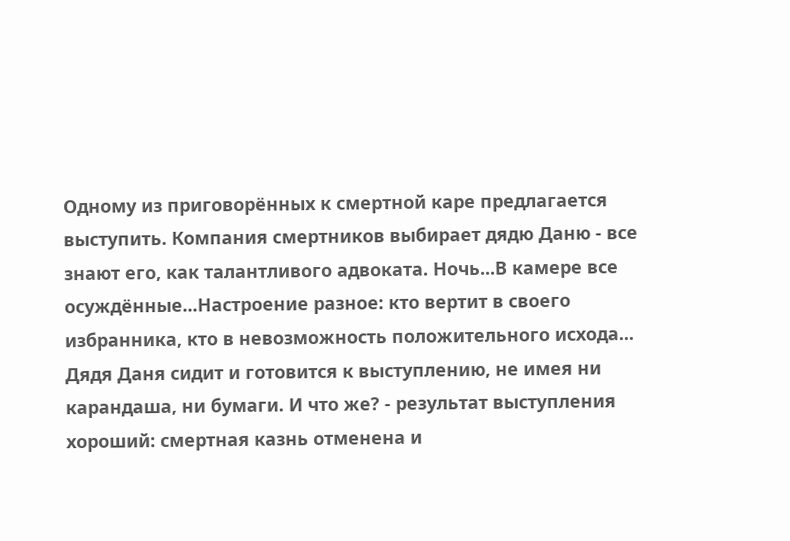Одному из приговорённых к смертной каре предлагается выступить. Компания смертников выбирает дядю Даню - все знают его, как талантливого адвоката. Ночь...В камере все осуждённые...Настроение разное: кто вертит в своего избранника, кто в невозможность положительного исхода... Дядя Даня сидит и готовится к выступлению, не имея ни карандаша, ни бумаги. И что же? - результат выступления хороший: смертная казнь отменена и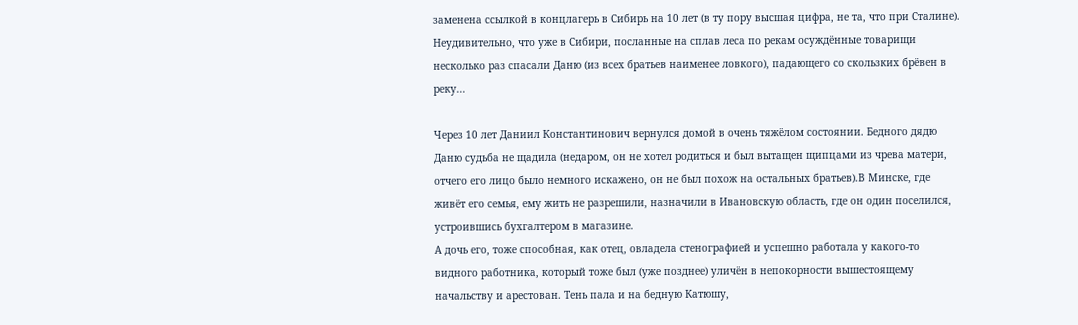заменена ссылкой в концлагерь в Сибирь на 10 лет (в ту пору высшая цифра, не та, что при Сталине).
Неудивительно, что уже в Сибири, посланные на сплав леса по рекам осуждённые товарищи несколько раз спасали Даню (из всех братьев наименее ловкого), падающего со скользких брёвен в реку...

Через 10 лет Даниил Константинович вернулся домой в очень тяжёлом состоянии. Бедного дядю Даню судьба не щадила (недаром, он не хотел родиться и был вытащен щипцами из чрева матери, отчего его лицо было немного искажено, он не был похож на остальных братьев).В Минске, где живёт его семья, ему жить не разрешили, назначили в Ивановскую область, где он один поселился, устроившись бухгалтером в магазине.
А дочь его, тоже способная, как отец, овладела стенографией и успешно работала у какого-то видного работника, который тоже был (уже позднее) уличён в непокорности вышестоящему начальству и арестован. Тень пала и на бедную Катюшу,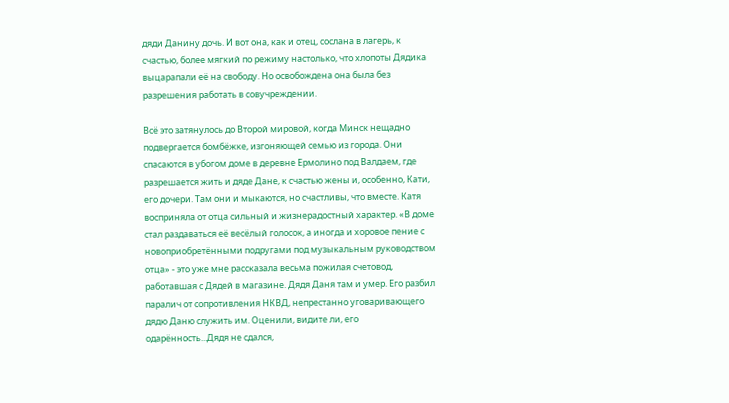дяди Данину дочь. И вот она, как и отец, сослана в лагерь, к счастью, более мягкий по режиму настолько, что хлопоты Дядика выцарапали её на свободу. Но освобождена она была без разрешения работать в совучреждении.

Всё это затянулось до Второй мировой, когда Минск нещадно подвергается бомбёжке, изгоняющей семью из города. Они спасаются в убогом доме в деревне Ермолино под Валдаем, где разрешается жить и дяде Дане, к счастью жены и, особенно, Кати, его дочери. Там они и мыкаются, но счастливы, что вместе. Катя восприняла от отца сильный и жизнерадостный характер. «В доме стал раздаваться её весёлый голосок, а иногда и хоровое пение с новоприобретёнными подругами под музыкальным руководством отца» - это уже мне рассказала весьма пожилая счетовод, работавшая с Дядей в магазине. Дядя Даня там и умер. Его разбил паралич от сопротивления НКВД, непрестанно уговаривающего дядю Даню служить им. Оценили, видите ли, его одарённость...Дядя не сдался,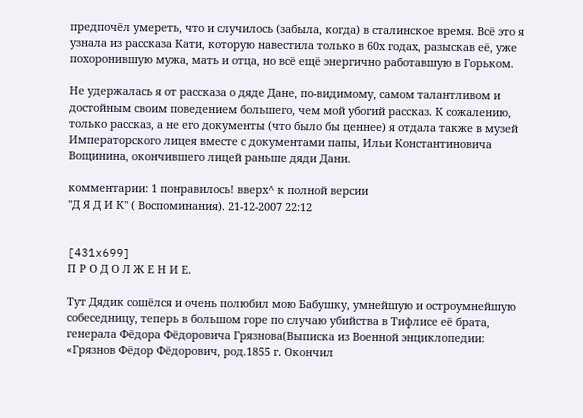предпочёл умереть, что и случилось (забыла, когда) в сталинское время. Всё это я узнала из рассказа Кати, которую навестила только в 60х годах, разыскав её, уже похоронившую мужа, мать и отца, но всё ещё энергично работавшую в Горьком.

Не удержалась я от рассказа о дяде Дане, по-видимому, самом талантливом и достойным своим поведением большего, чем мой убогий рассказ. К сожалению, только рассказ, а не его документы (что было бы ценнее) я отдала также в музей Императорского лицея вместе с документами папы, Ильи Константиновича Вощинина, окончившего лицей раньше дяди Дани.

комментарии: 1 понравилось! вверх^ к полной версии
"Д Я Д И К" ( Воспоминания). 21-12-2007 22:12


[431x699]
П Р О Д О Л Ж Е Н И Е.

Тут Дядик сошёлся и очень полюбил мою Бабушку, умнейшую и остроумнейшую собеседницу, теперь в большом горе по случаю убийства в Тифлисе её брата, генерала Фёдора Фёдоровича Грязнова(Выписка из Военной энциклопедии: «Грязнов Фёдор Фёдорович, род.1855 г. Окончил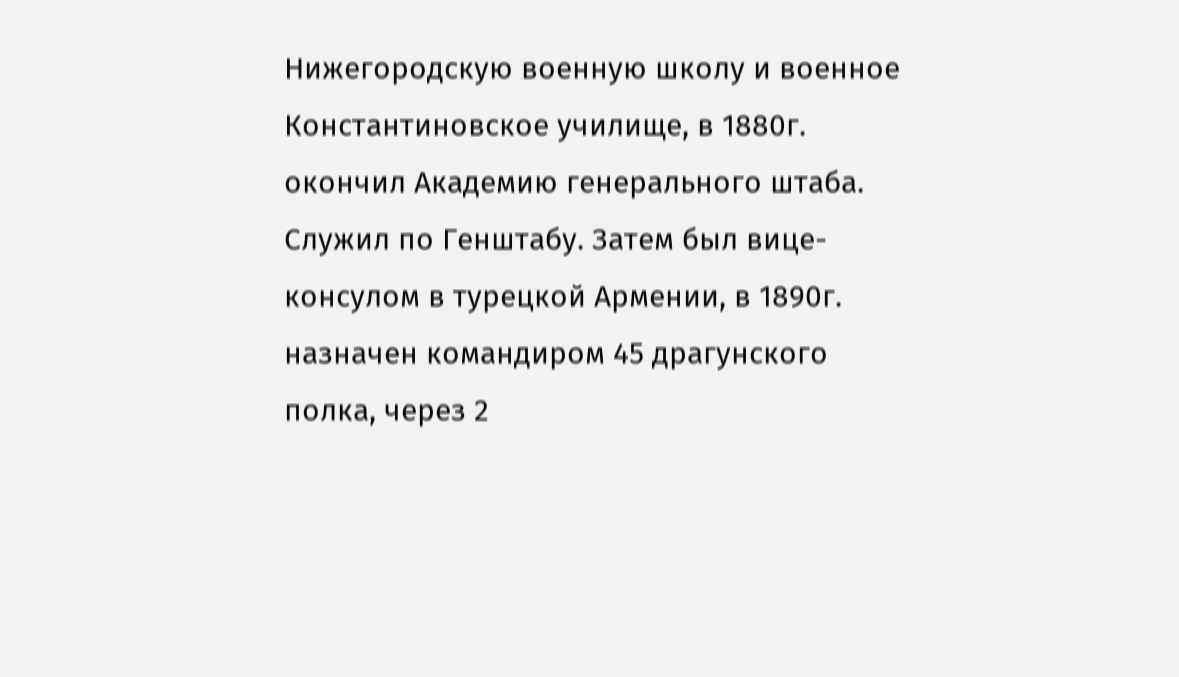Нижегородскую военную школу и военное Константиновское училище, в 1880г. окончил Академию генерального штаба. Служил по Генштабу. Затем был вице-консулом в турецкой Армении, в 1890г. назначен командиром 45 драгунского полка, через 2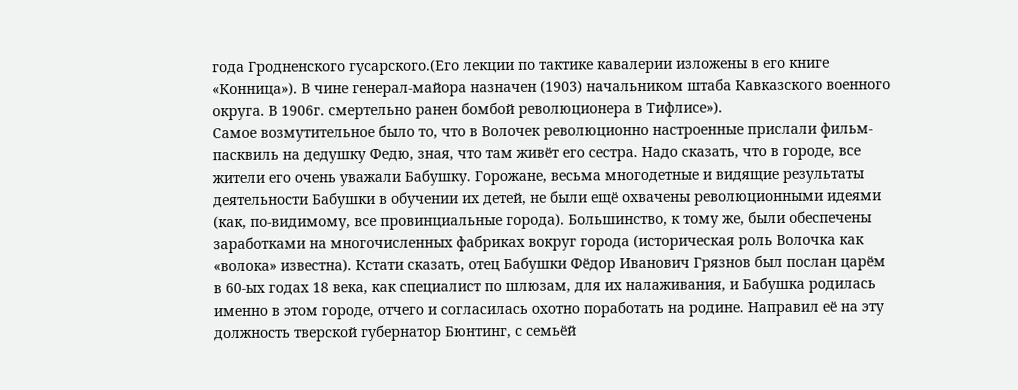года Гродненского гусарского.(Его лекции по тактике кавалерии изложены в его книге «Конница»). В чине генерал-майора назначен (1903) начальником штаба Кавказского военного округа. В 1906г. смертельно ранен бомбой революционера в Тифлисе»).
Самое возмутительное было то, что в Волочек революционно настроенные прислали фильм-пасквиль на дедушку Федю, зная, что там живёт его сестра. Надо сказать, что в городе, все жители его очень уважали Бабушку. Горожане, весьма многодетные и видящие результаты деятельности Бабушки в обучении их детей, не были ещё охвачены революционными идеями (как, по-видимому, все провинциальные города). Большинство, к тому же, были обеспечены заработками на многочисленных фабриках вокруг города (историческая роль Волочка как «волока» известна). Кстати сказать, отец Бабушки Фёдор Иванович Грязнов был послан царём в 60-ых годах 18 века, как специалист по шлюзам, для их налаживания, и Бабушка родилась именно в этом городе, отчего и согласилась охотно поработать на родине. Направил её на эту должность тверской губернатор Бюнтинг, с семьёй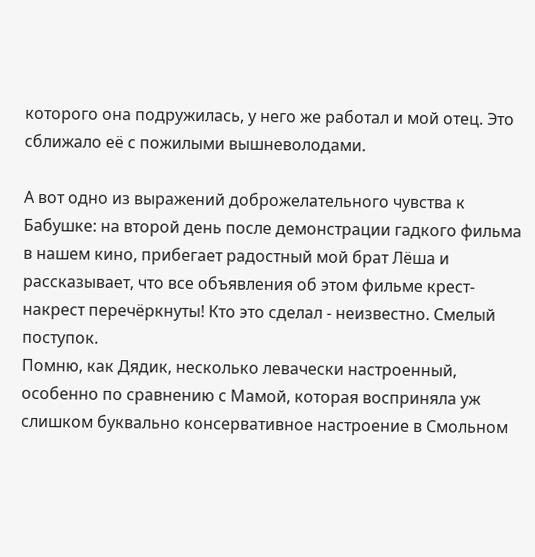которого она подружилась, у него же работал и мой отец. Это сближало её с пожилыми вышневолодами.

А вот одно из выражений доброжелательного чувства к Бабушке: на второй день после демонстрации гадкого фильма в нашем кино, прибегает радостный мой брат Лёша и рассказывает, что все объявления об этом фильме крест-накрест перечёркнуты! Кто это сделал - неизвестно. Смелый поступок.
Помню, как Дядик, несколько левачески настроенный, особенно по сравнению с Мамой, которая восприняла уж слишком буквально консервативное настроение в Смольном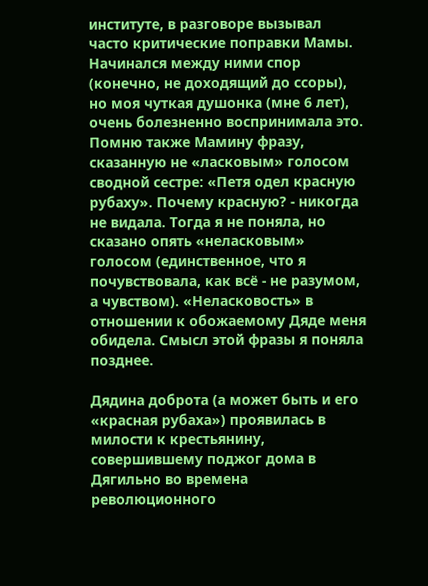институте, в разговоре вызывал часто критические поправки Мамы. Начинался между ними спор (конечно, не доходящий до ссоры), но моя чуткая душонка (мне 6 лет), очень болезненно воспринимала это. Помню также Мамину фразу, сказанную не «ласковым» голосом сводной сестре: «Петя одел красную рубаху». Почему красную? - никогда не видала. Тогда я не поняла, но сказано опять «неласковым» голосом (единственное, что я почувствовала, как всё - не разумом, а чувством). «Неласковость» в отношении к обожаемому Дяде меня обидела. Смысл этой фразы я поняла позднее.

Дядина доброта (а может быть и его «красная рубаха») проявилась в милости к крестьянину, совершившему поджог дома в Дягильно во времена революционного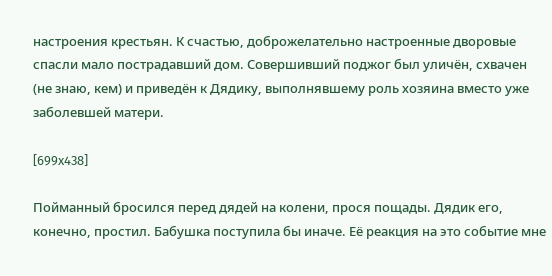настроения крестьян. К счастью, доброжелательно настроенные дворовые спасли мало пострадавший дом. Совершивший поджог был уличён, схвачен (не знаю, кем) и приведён к Дядику, выполнявшему роль хозяина вместо уже заболевшей матери.

[699x438]

Пойманный бросился перед дядей на колени, прося пощады. Дядик его, конечно, простил. Бабушка поступила бы иначе. Её реакция на это событие мне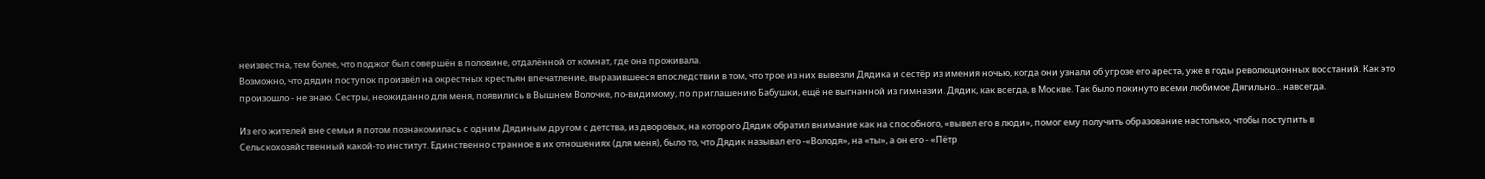неизвестна, тем более, что поджог был совершён в половине, отдалённой от комнат, где она проживала.
Возможно, что дядин поступок произвёл на окрестных крестьян впечатление, выразившееся впоследствии в том, что трое из них вывезли Дядика и сестёр из имения ночью, когда они узнали об угрозе его ареста, уже в годы революционных восстаний. Как это произошло - не знаю. Сестры, неожиданно для меня, появились в Вышнем Волочке, по-видимому, по приглашению Бабушки, ещё не выгнанной из гимназии. Дядик, как всегда, в Москве. Так было покинуто всеми любимое Дягильно... навсегда.

Из его жителей вне семьи я потом познакомилась с одним Дядиным другом с детства, из дворовых, на которого Дядик обратил внимание как на способного, «вывел его в люди», помог ему получить образование настолько, чтобы поступить в Сельскохозяйственный какой-то институт. Единственно странное в их отношениях (для меня), было то, что Дядик называл его -«Володя», на «ты», а он его - «Пётр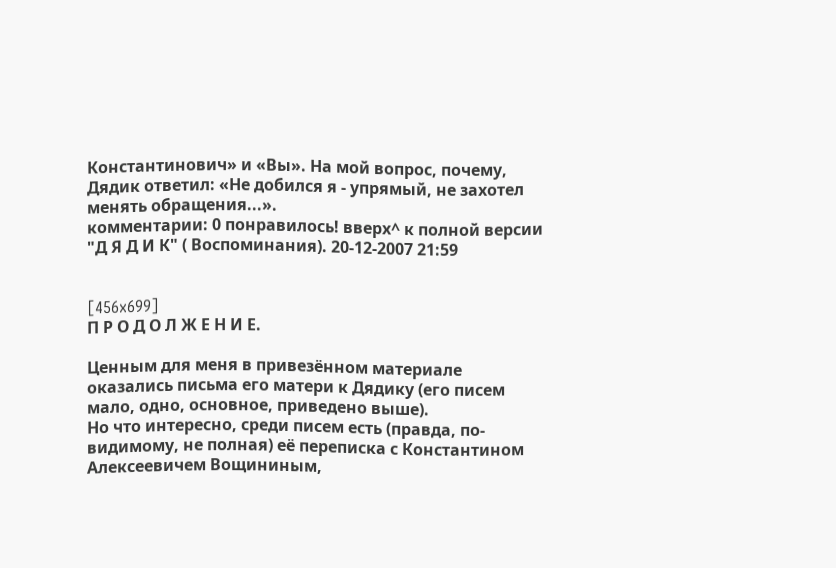Константинович» и «Вы». На мой вопрос, почему, Дядик ответил: «Не добился я - упрямый, не захотел менять обращения...».
комментарии: 0 понравилось! вверх^ к полной версии
"Д Я Д И К" ( Воспоминания). 20-12-2007 21:59


[456x699]
П Р О Д О Л Ж Е Н И Е.

Ценным для меня в привезённом материале оказались письма его матери к Дядику (его писем мало, одно, основное, приведено выше).
Но что интересно, среди писем есть (правда, по-видимому, не полная) её переписка с Константином Алексеевичем Вощининым,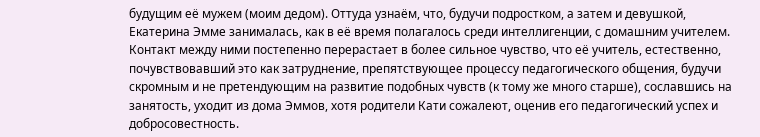будущим её мужем (моим дедом). Оттуда узнаём, что, будучи подростком, а затем и девушкой, Екатерина Эмме занималась, как в её время полагалось среди интеллигенции, с домашним учителем. Контакт между ними постепенно перерастает в более сильное чувство, что её учитель, естественно, почувствовавший это как затруднение, препятствующее процессу педагогического общения, будучи скромным и не претендующим на развитие подобных чувств (к тому же много старше), сославшись на занятость, уходит из дома Эммов, хотя родители Кати сожалеют, оценив его педагогический успех и добросовестность.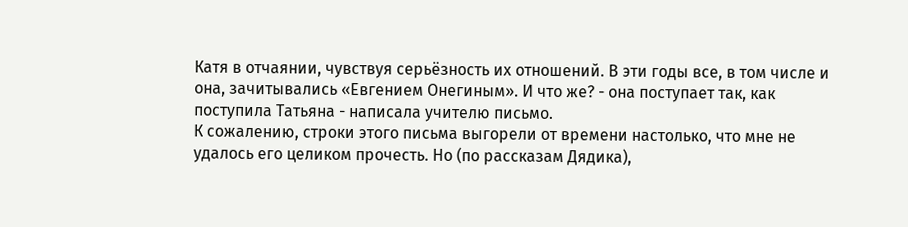Катя в отчаянии, чувствуя серьёзность их отношений. В эти годы все, в том числе и она, зачитывались «Евгением Онегиным». И что же? - она поступает так, как поступила Татьяна - написала учителю письмо.
К сожалению, строки этого письма выгорели от времени настолько, что мне не удалось его целиком прочесть. Но (по рассказам Дядика),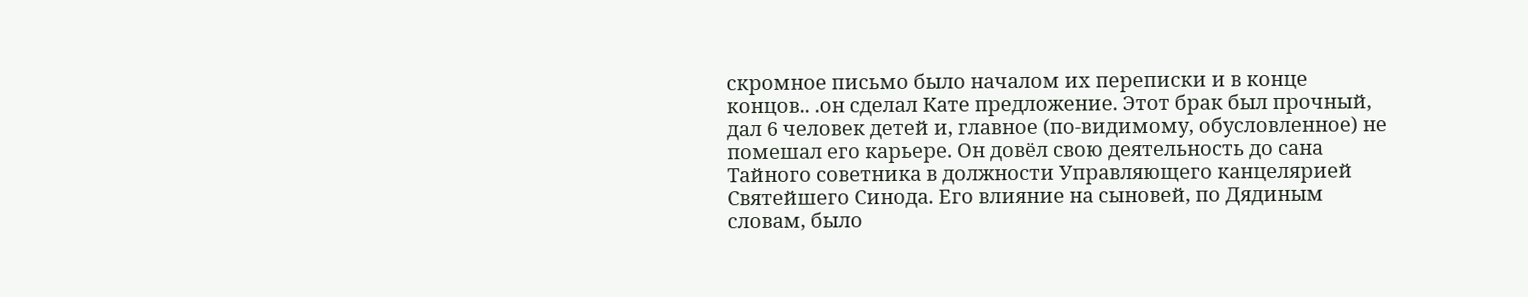скромное письмо было началом их переписки и в конце концов.. .он сделал Кате предложение. Этот брак был прочный, дал 6 человек детей и, главное (по-видимому, обусловленное) не помешал его карьере. Он довёл свою деятельность до сана Тайного советника в должности Управляющего канцелярией Святейшего Синода. Его влияние на сыновей, по Дядиным словам, было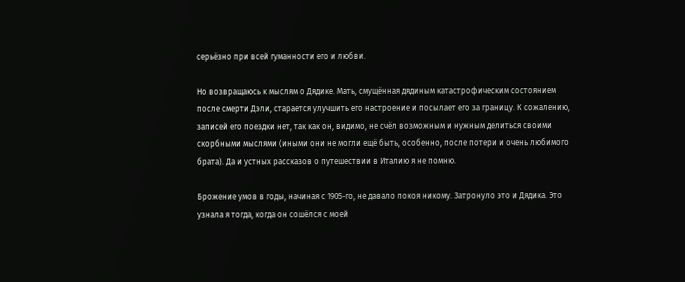серьёзно при всей гуманности его и любви.

Но возвращаюсь к мыслям о Дядике. Мать, смущённая дядиным катастрофическим состоянием после смерти Дэли, старается улучшить его настроение и посылает его за границу. К сожалению, записей его поездки нет, так как он, видимо, не счёл возможным и нужным делиться своими скорбными мыслями (иными они не могли ещё быть, особенно, после потери и очень любимого брата). Да и устных рассказов о путешествии в Италию я не помню.

Брожение умов в годы, начиная с 1905-го, не давало покоя никому. Затронуло это и Дядика. Это узнала я тогда, когда он сошёлся с моей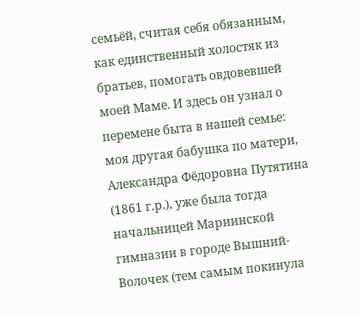семьёй, считая себя обязанным, как единственный холостяк из братьев, помогать овдовевшей моей Маме. И здесь он узнал о перемене быта в нашей семье: моя другая бабушка по матери, Александра Фёдоровна Путятина (1861 г.р.), уже была тогда начальницей Мариинской гимназии в городе Вышний-Волочек (тем самым покинула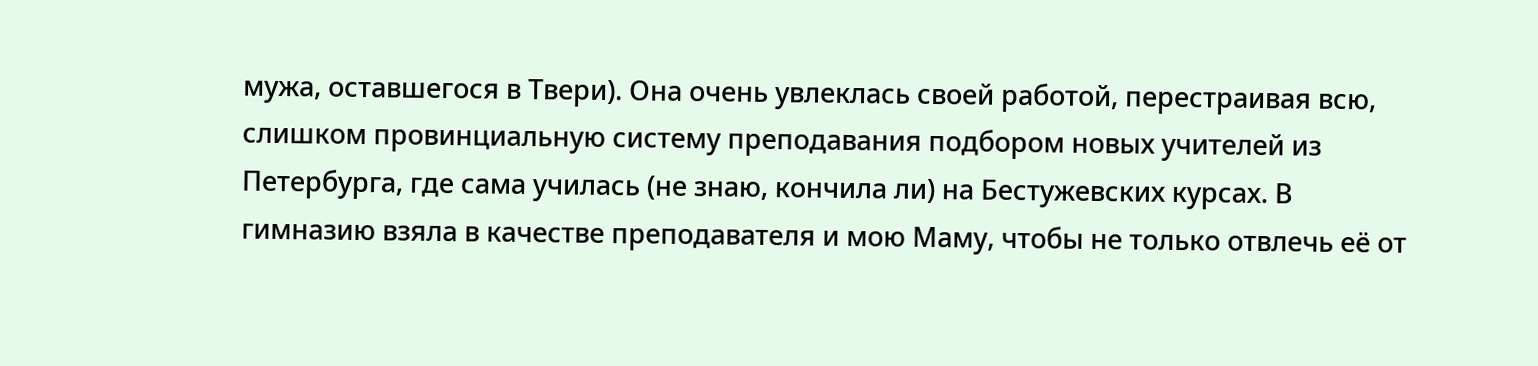мужа, оставшегося в Твери). Она очень увлеклась своей работой, перестраивая всю, слишком провинциальную систему преподавания подбором новых учителей из Петербурга, где сама училась (не знаю, кончила ли) на Бестужевских курсах. В гимназию взяла в качестве преподавателя и мою Маму, чтобы не только отвлечь её от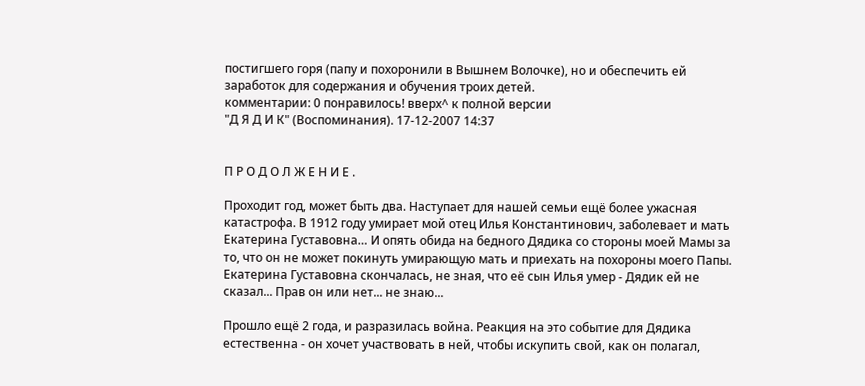постигшего горя (папу и похоронили в Вышнем Волочке), но и обеспечить ей заработок для содержания и обучения троих детей.
комментарии: 0 понравилось! вверх^ к полной версии
"Д Я Д И К" (Воспоминания). 17-12-2007 14:37


П Р О Д О Л Ж Е Н И Е .

Проходит год, может быть два. Наступает для нашей семьи ещё более ужасная катастрофа. В 1912 году умирает мой отец Илья Константинович, заболевает и мать Екатерина Густавовна… И опять обида на бедного Дядика со стороны моей Мамы за то, что он не может покинуть умирающую мать и приехать на похороны моего Папы. Екатерина Густавовна скончалась, не зная, что её сын Илья умер - Дядик ей не сказал... Прав он или нет... не знаю...

Прошло ещё 2 года, и разразилась война. Реакция на это событие для Дядика естественна - он хочет участвовать в ней, чтобы искупить свой, как он полагал,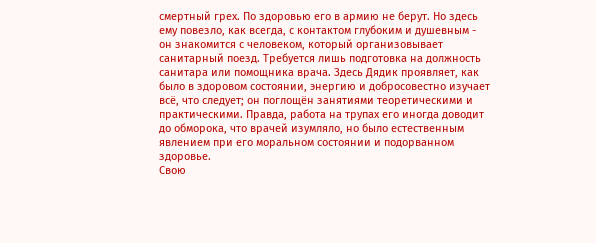смертный грех. По здоровью его в армию не берут. Но здесь ему повезло, как всегда, с контактом глубоким и душевным - он знакомится с человеком, который организовывает санитарный поезд. Требуется лишь подготовка на должность санитара или помощника врача. Здесь Дядик проявляет, как было в здоровом состоянии, энергию и добросовестно изучает всё, что следует; он поглощён занятиями теоретическими и практическими. Правда, работа на трупах его иногда доводит до обморока, что врачей изумляло, но было естественным явлением при его моральном состоянии и подорванном здоровье.
Свою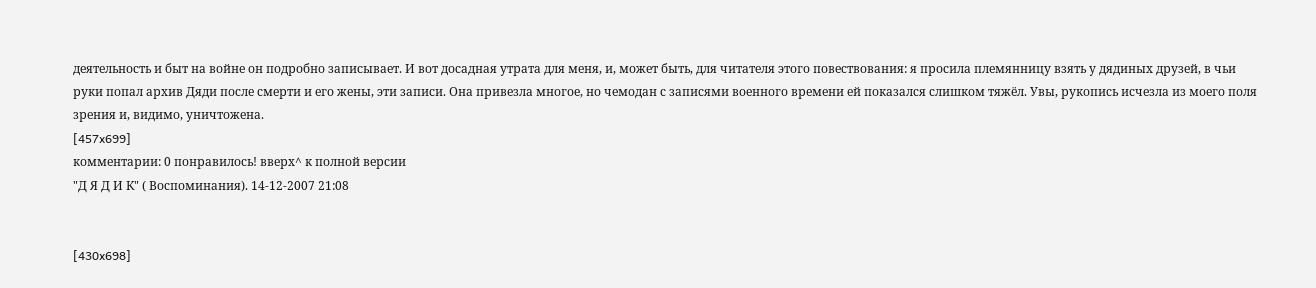деятельность и быт на войне он подробно записывает. И вот досадная утрата для меня, и, может быть, для читателя этого повествования: я просила племянницу взять у дядиных друзей, в чьи руки попал архив Дяди после смерти и его жены, эти записи. Она привезла многое, но чемодан с записями военного времени ей показался слишком тяжёл. Увы, рукопись исчезла из моего поля зрения и, видимо, уничтожена.
[457x699]
комментарии: 0 понравилось! вверх^ к полной версии
"Д Я Д И К" ( Воспоминания). 14-12-2007 21:08


[430x698]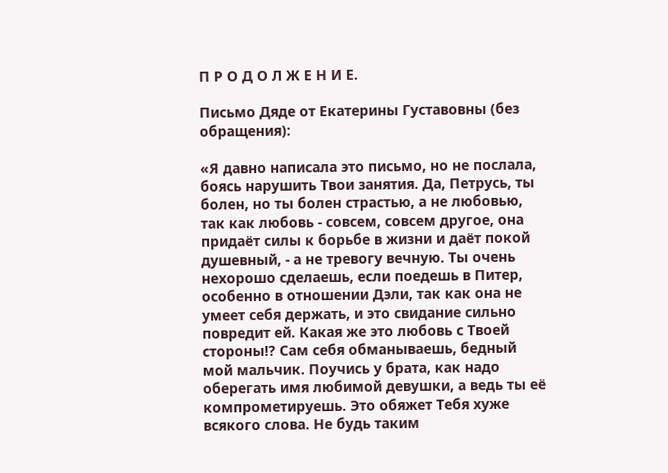П Р О Д О Л Ж Е Н И Е.

Письмо Дяде от Екатерины Густавовны (без обращения):

«Я давно написала это письмо, но не послала, боясь нарушить Твои занятия. Да, Петрусь, ты болен, но ты болен страстью, а не любовью, так как любовь - совсем, совсем другое, она придаёт силы к борьбе в жизни и даёт покой душевный, - а не тревогу вечную. Ты очень нехорошо сделаешь, если поедешь в Питер, особенно в отношении Дэли, так как она не умеет себя держать, и это свидание сильно повредит ей. Какая же это любовь с Твоей стороны!? Сам себя обманываешь, бедный мой мальчик. Поучись у брата, как надо оберегать имя любимой девушки, а ведь ты её компрометируешь. Это обяжет Тебя хуже всякого слова. Не будь таким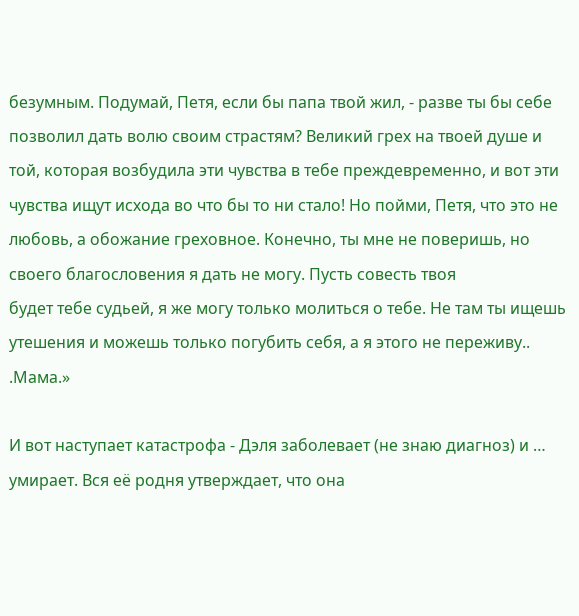безумным. Подумай, Петя, если бы папа твой жил, - разве ты бы себе позволил дать волю своим страстям? Великий грех на твоей душе и той, которая возбудила эти чувства в тебе преждевременно, и вот эти чувства ищут исхода во что бы то ни стало! Но пойми, Петя, что это не любовь, а обожание греховное. Конечно, ты мне не поверишь, но своего благословения я дать не могу. Пусть совесть твоя
будет тебе судьей, я же могу только молиться о тебе. Не там ты ищешь утешения и можешь только погубить себя, а я этого не переживу.. .Мама.»

И вот наступает катастрофа - Дэля заболевает (не знаю диагноз) и … умирает. Вся её родня утверждает, что она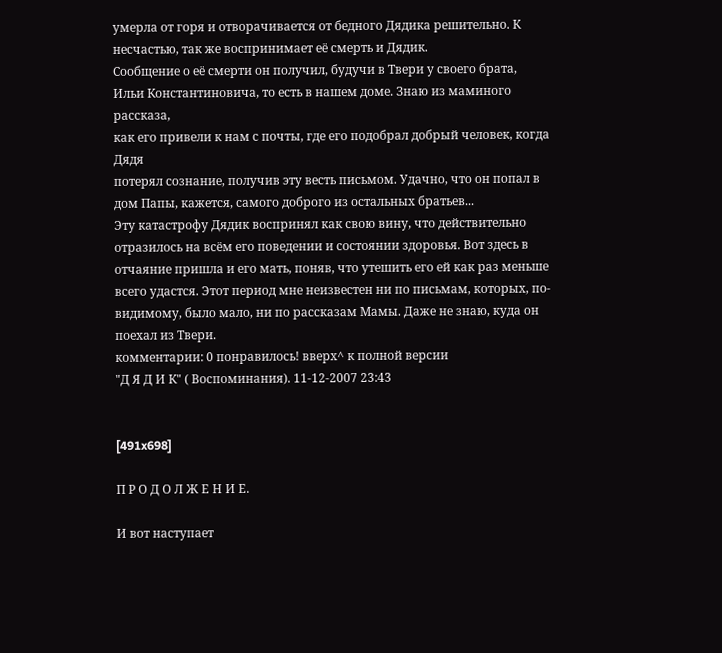умерла от горя и отворачивается от бедного Дядика решительно. К несчастью, так же воспринимает её смерть и Дядик.
Сообщение о её смерти он получил, будучи в Твери у своего брата,
Ильи Константиновича, то есть в нашем доме. Знаю из маминого рассказа,
как его привели к нам с почты, где его подобрал добрый человек, когда Дядя
потерял сознание, получив эту весть письмом. Удачно, что он попал в дом Папы, кажется, самого доброго из остальных братьев...
Эту катастрофу Дядик воспринял как свою вину, что действительно отразилось на всём его поведении и состоянии здоровья. Вот здесь в отчаяние пришла и его мать, поняв, что утешить его ей как раз меньше всего удастся. Этот период мне неизвестен ни по письмам, которых, по-видимому, было мало, ни по рассказам Мамы. Даже не знаю, куда он поехал из Твери.
комментарии: 0 понравилось! вверх^ к полной версии
"Д Я Д И К" ( Воспоминания). 11-12-2007 23:43


[491x698]

П Р О Д О Л Ж Е Н И Е.

И вот наступает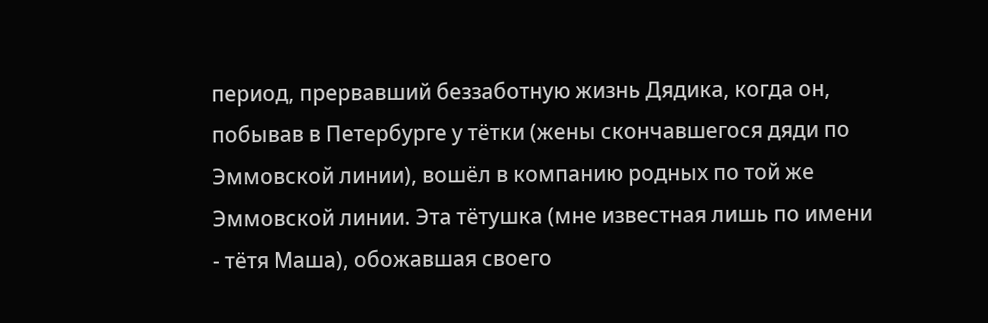период, прервавший беззаботную жизнь Дядика, когда он, побывав в Петербурге у тётки (жены скончавшегося дяди по Эммовской линии), вошёл в компанию родных по той же Эммовской линии. Эта тётушка (мне известная лишь по имени - тётя Маша), обожавшая своего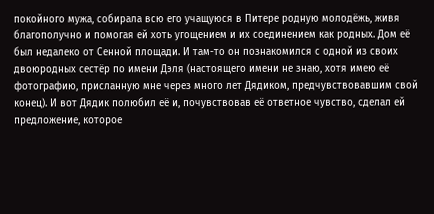покойного мужа, собирала всю его учащуюся в Питере родную молодёжь, живя благополучно и помогая ей хоть угощением и их соединением как родных. Дом её был недалеко от Сенной площади. И там-то он познакомился с одной из своих двоюродных сестёр по имени Дэля (настоящего имени не знаю, хотя имею её фотографию, присланную мне через много лет Дядиком, предчувствовавшим свой конец). И вот Дядик полюбил её и, почувствовав её ответное чувство, сделал ей предложение, которое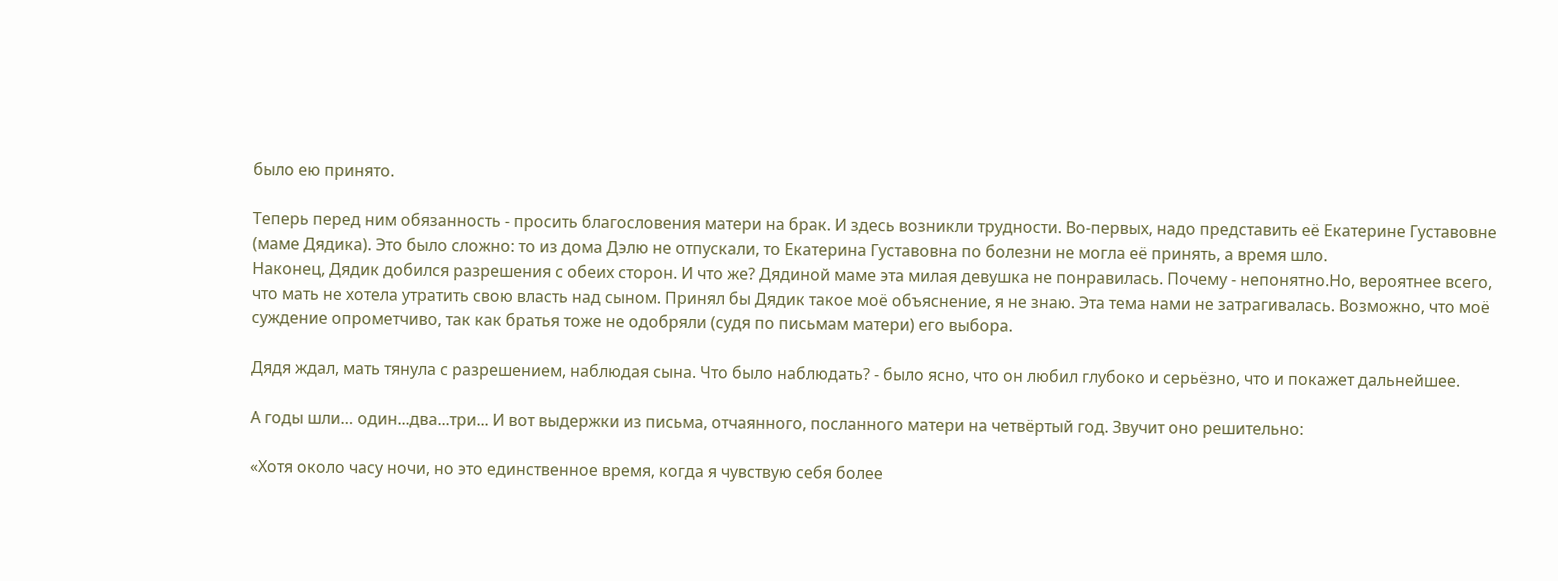было ею принято.

Теперь перед ним обязанность - просить благословения матери на брак. И здесь возникли трудности. Во-первых, надо представить её Екатерине Густавовне (маме Дядика). Это было сложно: то из дома Дэлю не отпускали, то Екатерина Густавовна по болезни не могла её принять, а время шло.
Наконец, Дядик добился разрешения с обеих сторон. И что же? Дядиной маме эта милая девушка не понравилась. Почему - непонятно.Но, вероятнее всего, что мать не хотела утратить свою власть над сыном. Принял бы Дядик такое моё объяснение, я не знаю. Эта тема нами не затрагивалась. Возможно, что моё суждение опрометчиво, так как братья тоже не одобряли (судя по письмам матери) его выбора.

Дядя ждал, мать тянула с разрешением, наблюдая сына. Что было наблюдать? - было ясно, что он любил глубоко и серьёзно, что и покажет дальнейшее.

А годы шли… один...два...три... И вот выдержки из письма, отчаянного, посланного матери на четвёртый год. Звучит оно решительно:

«Хотя около часу ночи, но это единственное время, когда я чувствую себя более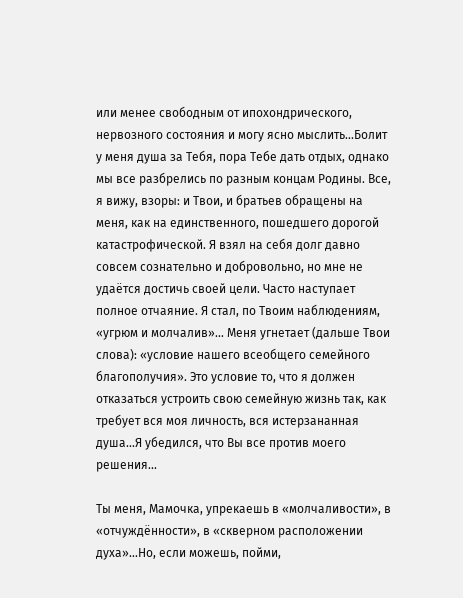или менее свободным от ипохондрического, нервозного состояния и могу ясно мыслить...Болит у меня душа за Тебя, пора Тебе дать отдых, однако мы все разбрелись по разным концам Родины. Все, я вижу, взоры: и Твои, и братьев обращены на меня, как на единственного, пошедшего дорогой катастрофической. Я взял на себя долг давно совсем сознательно и добровольно, но мне не удаётся достичь своей цели. Часто наступает полное отчаяние. Я стал, по Твоим наблюдениям, «угрюм и молчалив»... Меня угнетает (дальше Твои слова): «условие нашего всеобщего семейного благополучия». Это условие то, что я должен отказаться устроить свою семейную жизнь так, как требует вся моя личность, вся истерзананная душа...Я убедился, что Вы все против моего решения...

Ты меня, Мамочка, упрекаешь в «молчаливости», в «отчуждённости», в «скверном расположении духа»...Но, если можешь, пойми,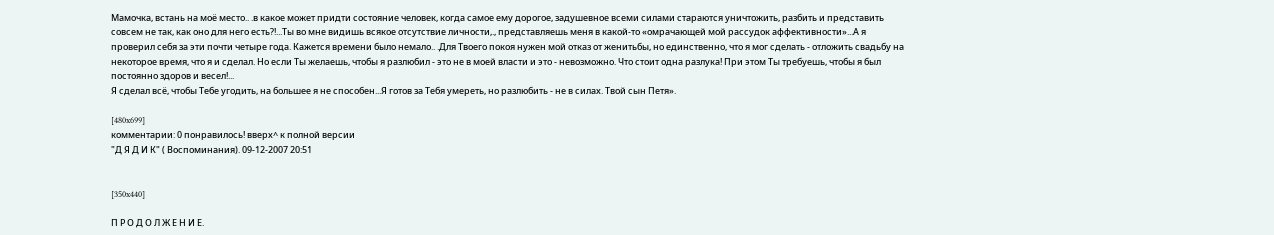Мамочка, встань на моё место.. .в какое может придти состояние человек, когда самое ему дорогое, задушевное всеми силами стараются уничтожить, разбить и представить совсем не так, как оно для него есть?!...Ты во мне видишь всякое отсутствие личности,., представляешь меня в какой-то «омрачающей мой рассудок аффективности»...А я проверил себя за эти почти четыре года. Кажется времени было немало.. .Для Твоего покоя нужен мой отказ от женитьбы, но единственно, что я мог сделать - отложить свадьбу на некоторое время, что я и сделал. Но если Ты желаешь, чтобы я разлюбил - это не в моей власти и это - невозможно. Что стоит одна разлука! При этом Ты требуешь, чтобы я был постоянно здоров и весел!...
Я сделал всё, чтобы Тебе угодить, на большее я не способен...Я готов за Тебя умереть, но разлюбить - не в силах. Твой сын Петя».

[480x699]
комментарии: 0 понравилось! вверх^ к полной версии
"Д Я Д И К" ( Воспоминания). 09-12-2007 20:51


[350x440]

П Р О Д О Л Ж Е Н И Е.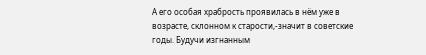А его особая храбрость проявилась в нём уже в возрасте, склонном к старости,-значит в советские годы. Будучи изгнанным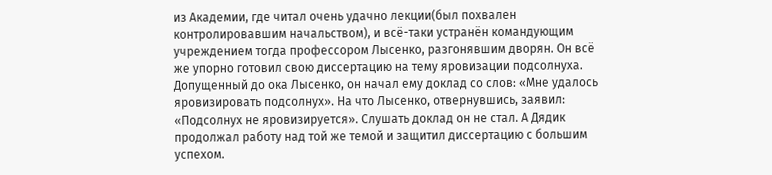из Академии, где читал очень удачно лекции(был похвален контролировавшим начальством), и всё-таки устранён командующим учреждением тогда профессором Лысенко, разгонявшим дворян. Он всё же упорно готовил свою диссертацию на тему яровизации подсолнуха. Допущенный до ока Лысенко, он начал ему доклад со слов: «Мне удалось яровизировать подсолнух». На что Лысенко, отвернувшись, заявил: «Подсолнух не яровизируется». Слушать доклад он не стал. А Дядик продолжал работу над той же темой и защитил диссертацию с большим успехом.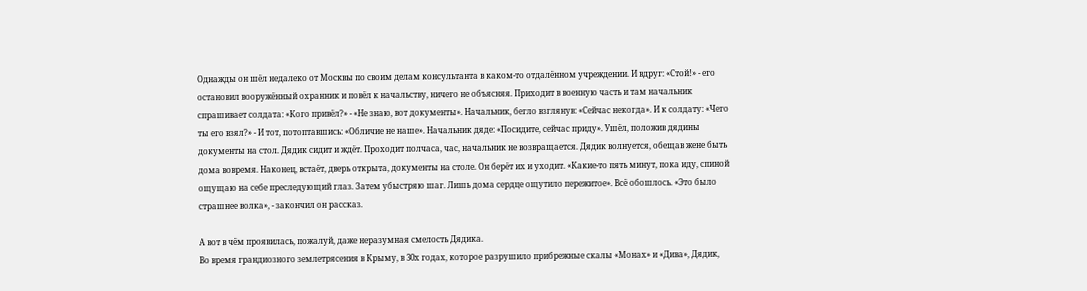Однажды он шёл недалеко от Москвы по своим делам консультанта в каком-то отдалённом учреждении. И вдруг: «Стой!» - его остановил вооружённый охранник и повёл к начальству, ничего не объясняя. Приходит в военную часть и там начальник спрашивает солдата: «Кого привёл?» - «Не знаю, вот документы». Начальник, бегло взглянув: «Сейчас некогда». И к солдату: «Чего ты его взял?» - И тот, потоптавшись: «Обличие не наше». Начальник дяде: «Посидите, сейчас приду». Ушёл, положив дядины документы на стол. Дядик сидит и ждёт. Проходит полчаса, час, начальник не возвращается. Дядик волнуется, обещав жене быть дома вовремя. Наконец, встаёт, дверь открыта, документы на столе. Он берёт их и уходит. «Какие-то пять минут, пока иду, спиной ощущаю на себе преследующий глаз. Затем убыстряю шаг. Лишь дома сердце ощутило пережитое». Всё обошлось. «Это было страшнее волка», - закончил он рассказ.

А вот в чём проявилась, пожалуй, даже неразумная смелость Дядика.
Во время грандиозного землетрясения в Крыму, в 30х годах, которое разрушило прибрежные скалы «Монах» и «Дива», Дядик,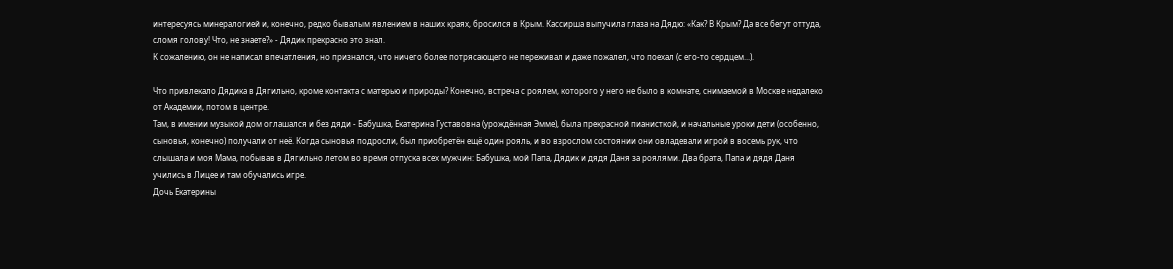интересуясь минералогией и, конечно, редко бывалым явлением в наших краях, бросился в Крым. Кассирша выпучила глаза на Дядю: «Как? В Крым? Да все бегут оттуда, сломя голову! Что, не знаете?» - Дядик прекрасно это знал.
К сожалению, он не написал впечатления, но признался, что ничего более потрясающего не переживал и даже пожалел, что поехал (с его-то сердцем...).

Что привлекало Дядика в Дягильно, кроме контакта с матерью и природы? Конечно, встреча с роялем, которого у него не было в комнате, снимаемой в Москве недалеко от Академии, потом в центре.
Там, в имении музыкой дом оглашался и без дяди - Бабушка, Екатерина Густавовна (урождённая Эмме), была прекрасной пианисткой, и начальные уроки дети (особенно, сыновья, конечно) получали от неё. Когда сыновья подросли, был приобретён ещё один рояль, и во взрослом состоянии они овладевали игрой в восемь рук, что слышала и моя Мама, побывав в Дягильно летом во время отпуска всех мужчин: Бабушка, мой Папа, Дядик и дядя Даня за роялями. Два брата, Папа и дядя Даня учились в Лицее и там обучались игре.
Дочь Екатерины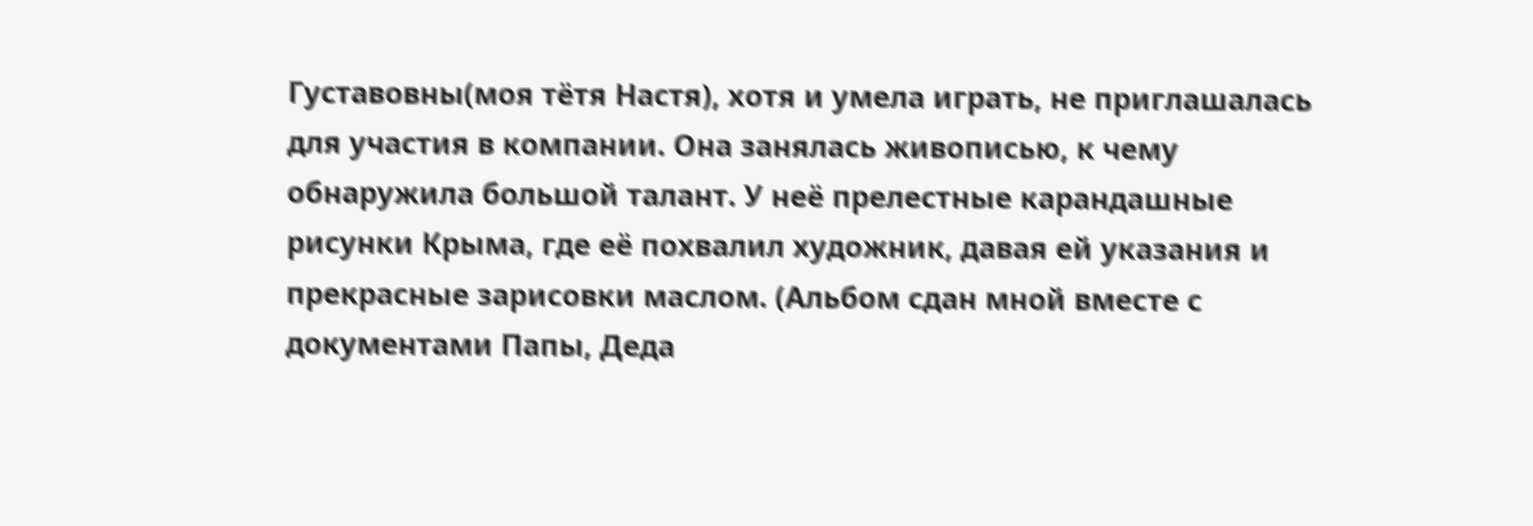Густавовны(моя тётя Настя), хотя и умела играть, не приглашалась для участия в компании. Она занялась живописью, к чему обнаружила большой талант. У неё прелестные карандашные рисунки Крыма, где её похвалил художник, давая ей указания и прекрасные зарисовки маслом. (Альбом сдан мной вместе с документами Папы, Деда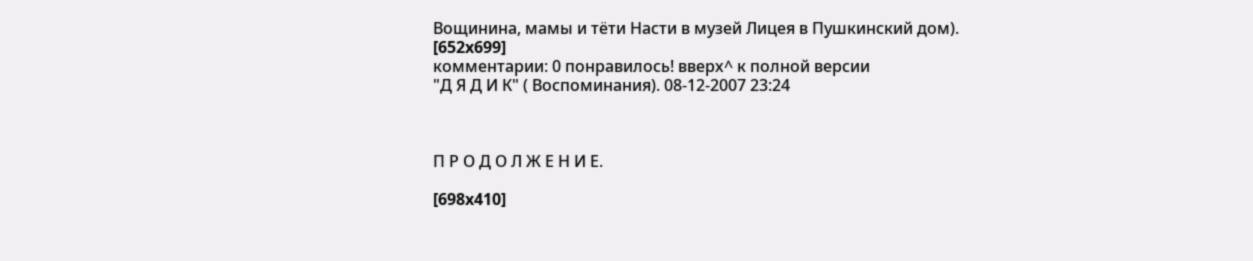Вощинина, мамы и тёти Насти в музей Лицея в Пушкинский дом).
[652x699]
комментарии: 0 понравилось! вверх^ к полной версии
"Д Я Д И К" ( Воспоминания). 08-12-2007 23:24



П Р О Д О Л Ж Е Н И Е.

[698x410]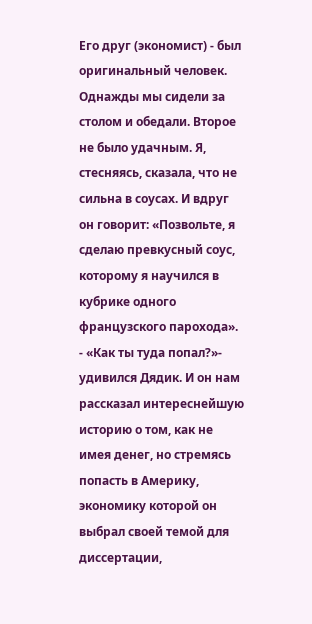Его друг (экономист) - был оригинальный человек. Однажды мы сидели за столом и обедали. Второе не было удачным. Я, стесняясь, сказала, что не сильна в соусах. И вдруг он говорит: «Позвольте, я сделаю превкусный соус, которому я научился в кубрике одного французского парохода». - «Как ты туда попал?»- удивился Дядик. И он нам рассказал интереснейшую историю о том, как не имея денег, но стремясь попасть в Америку, экономику которой он выбрал своей темой для диссертации,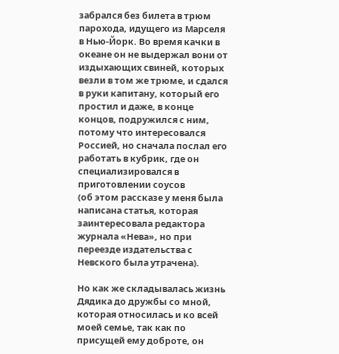забрался без билета в трюм парохода, идущего из Марселя в Нью-Йорк. Во время качки в океане он не выдержал вони от издыхающих свиней, которых везли в том же трюме, и сдался в руки капитану, который его простил и даже, в конце концов, подружился с ним, потому что интересовался Россией, но сначала послал его работать в кубрик, где он специализировался в приготовлении соусов
(об этом рассказе у меня была написана статья, которая заинтересовала редактора журнала «Нева», но при переезде издательства с Невского была утрачена).

Но как же складывалась жизнь Дядика до дружбы со мной, которая относилась и ко всей моей семье, так как по присущей ему доброте, он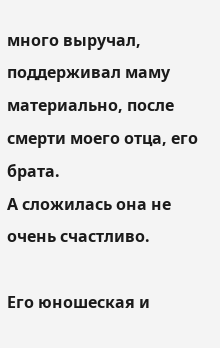много выручал, поддерживал маму материально, после смерти моего отца, его брата.
А сложилась она не очень счастливо.

Его юношеская и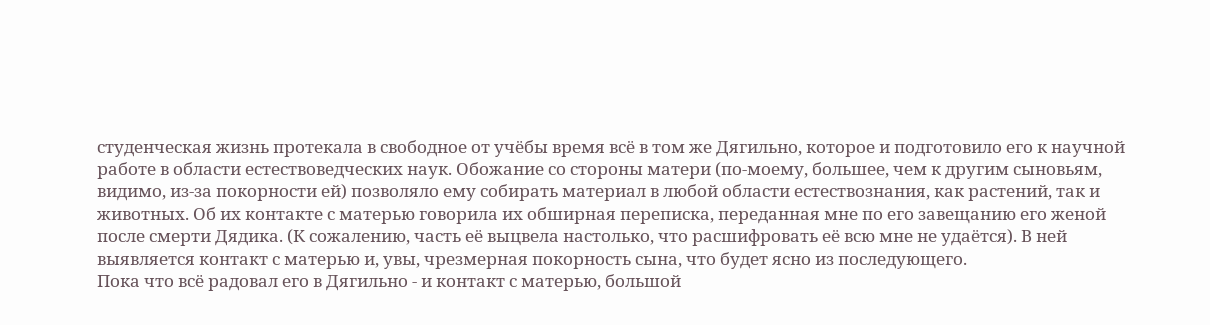студенческая жизнь протекала в свободное от учёбы время всё в том же Дягильно, которое и подготовило его к научной работе в области естествоведческих наук. Обожание со стороны матери (по-моему, большее, чем к другим сыновьям, видимо, из-за покорности ей) позволяло ему собирать материал в любой области естествознания, как растений, так и животных. Об их контакте с матерью говорила их обширная переписка, переданная мне по его завещанию его женой после смерти Дядика. (К сожалению, часть её выцвела настолько, что расшифровать её всю мне не удаётся). В ней выявляется контакт с матерью и, увы, чрезмерная покорность сына, что будет ясно из последующего.
Пока что всё радовал его в Дягильно - и контакт с матерью, большой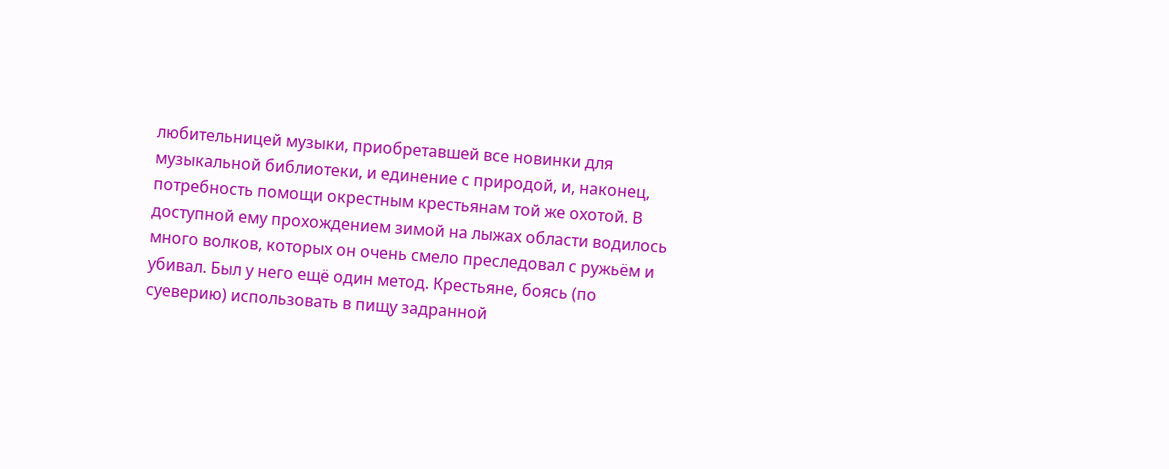любительницей музыки, приобретавшей все новинки для музыкальной библиотеки, и единение с природой, и, наконец, потребность помощи окрестным крестьянам той же охотой. В доступной ему прохождением зимой на лыжах области водилось много волков, которых он очень смело преследовал с ружьём и убивал. Был у него ещё один метод. Крестьяне, боясь (по суеверию) использовать в пищу задранной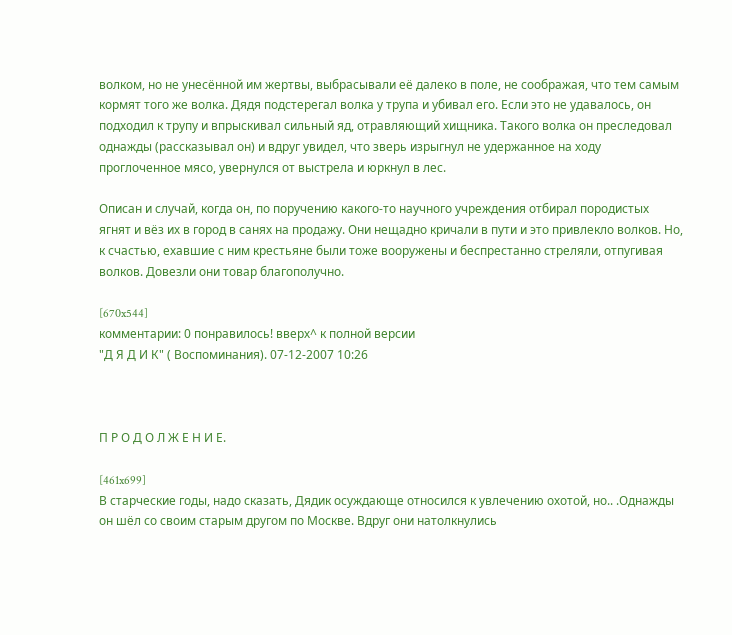волком, но не унесённой им жертвы, выбрасывали её далеко в поле, не соображая, что тем самым кормят того же волка. Дядя подстерегал волка у трупа и убивал его. Если это не удавалось, он подходил к трупу и впрыскивал сильный яд, отравляющий хищника. Такого волка он преследовал однажды (рассказывал он) и вдруг увидел, что зверь изрыгнул не удержанное на ходу проглоченное мясо, увернулся от выстрела и юркнул в лес.

Описан и случай, когда он, по поручению какого-то научного учреждения отбирал породистых ягнят и вёз их в город в санях на продажу. Они нещадно кричали в пути и это привлекло волков. Но, к счастью, ехавшие с ним крестьяне были тоже вооружены и беспрестанно стреляли, отпугивая волков. Довезли они товар благополучно.

[670x544]
комментарии: 0 понравилось! вверх^ к полной версии
"Д Я Д И К" ( Воспоминания). 07-12-2007 10:26



П Р О Д О Л Ж Е Н И Е.

[461x699]
В старческие годы, надо сказать, Дядик осуждающе относился к увлечению охотой, но.. .Однажды он шёл со своим старым другом по Москве. Вдруг они натолкнулись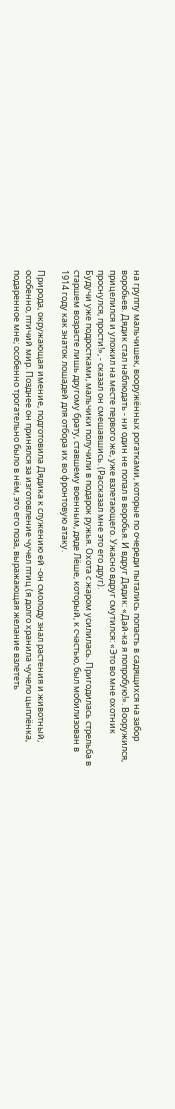на группу мальчишек, вооружённых рогатками, которые по очереди пытались попасть в садящихся на забор воробьев. Дядик стал наблюдать - ни один не попал в воробья. И вдруг Дядик: «Дай-ка я попробую!». Вооружился, прицелился и уложил на месте первого же, уже взлетающего. Ужасно вдруг смутился: «Это во мне охотник проснулся, прости!», - сказал он смешавшись. (Рассказал мне это его друг).
Будучи уже подростками, мальчики получили в подарок ружья. Охота с жаром усилилась. Пригодилась стрельба в старшем возрасте лишь другому брату, ставшему военным, дяде Лёше, который, к счастью, был мобилизован в 1914 году как знаток лошадей для отбора их во фронтовую атаку.

Природа, окружающая имение, подготовила Дядика к служению ей -он смолоду знал растения и животный, особенно, птичий мир. Позднее он принялся за изготовление чучел птиц (я долго хранила чучело цыплёнка, подаренное мне; особенно трогательно было в нём, это его поза, выражающая желание взлететь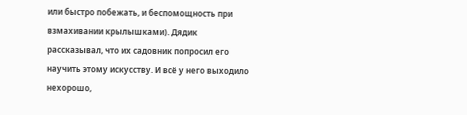или быстро побежать, и беспомощность при взмахивании крылышками). Дядик рассказывал, что их садовник попросил его научить этому искусству. И всё у него выходило нехорошо,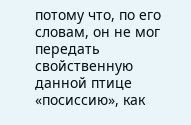потому что, по его словам, он не мог передать свойственную данной птице «посиссию», как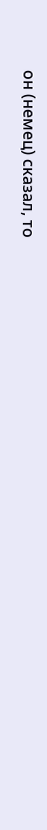он (немец) сказал, то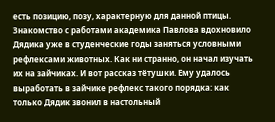есть позицию, позу, характерную для данной птицы.
Знакомство с работами академика Павлова вдохновило Дядика уже в студенческие годы заняться условными рефлексами животных. Как ни странно, он начал изучать их на зайчиках. И вот рассказ тётушки. Ему удалось выработать в зайчике рефлекс такого порядка: как только Дядик звонил в настольный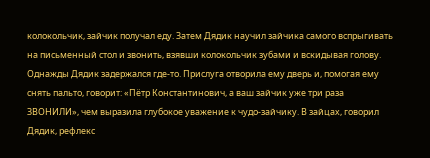колокольчик, зайчик получал еду. Затем Дядик научил зайчика самого вспрыгивать на письменный стол и звонить, взявши колокольчик зубами и вскидывая голову. Однажды Дядик задержался где-то. Прислуга отворила ему дверь и, помогая ему снять пальто, говорит: «Пётр Константинович, а ваш зайчик уже три раза ЗВОНИЛИ», чем выразила глубокое уважение к чудо-зайчику. В зайцах, говорил Дядик, рефлекс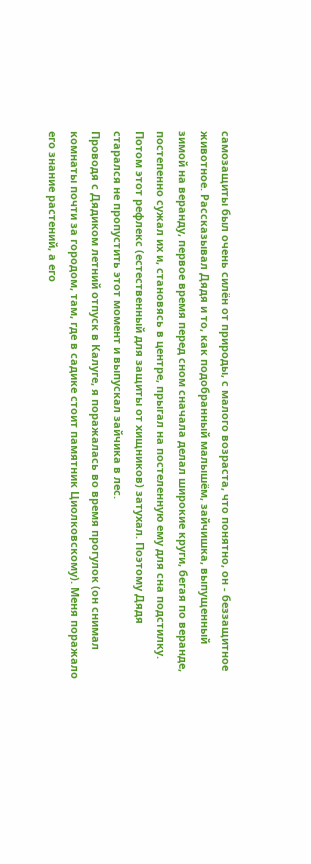самозащиты был очень силён от природы, с малого возраста, что понятно, он - беззащитное животное. Рассказывал Дядя и то, как подобранный малышём, зайчишка, выпущенный зимой на веранду, первое время перед сном сначала делал широкие круги, бегая по веранде, постепенно сужал их и, становясь в центре, прыгал на постеленную ему для сна подстилку. Потом этот рефлекс (естественный для защиты от хищников) затухал. Поэтому Дядя старался не пропустить этот момент и выпускал зайчика в лес.
Проводя с Дядиком летний отпуск в Калуге, я поражалась во время прогулок (он снимал комнаты почти за городом, там, где в садике стоит памятник Циолковскому). Меня поражало его знание растений, а его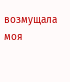возмущала моя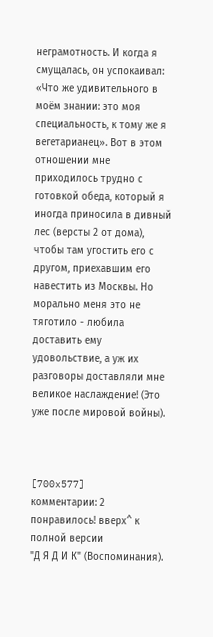неграмотность. И когда я смущалась, он успокаивал: «Что же удивительного в моём знании: это моя специальность, к тому же я вегетарианец». Вот в этом отношении мне приходилось трудно с готовкой обеда, который я иногда приносила в дивный лес (версты 2 от дома), чтобы там угостить его с другом, приехавшим его навестить из Москвы. Но морально меня это не тяготило - любила доставить ему удовольствие, а уж их разговоры доставляли мне великое наслаждение! (Это уже после мировой войны).



[700x577]
комментарии: 2 понравилось! вверх^ к полной версии
"Д Я Д И К" (Воспоминания).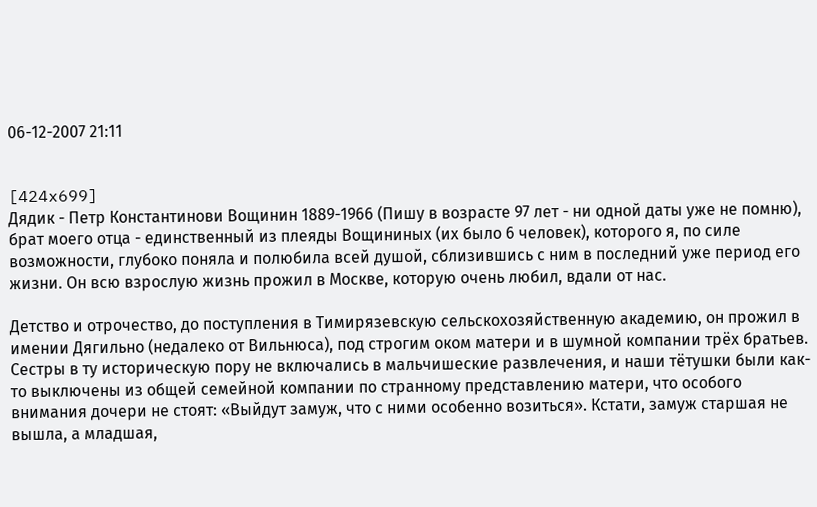06-12-2007 21:11


[424x699]
Дядик - Петр Константинови Вощинин 1889-1966 (Пишу в возрасте 97 лет - ни одной даты уже не помню), брат моего отца - единственный из плеяды Вощининых (их было 6 человек), которого я, по силе возможности, глубоко поняла и полюбила всей душой, сблизившись с ним в последний уже период его жизни. Он всю взрослую жизнь прожил в Москве, которую очень любил, вдали от нас.

Детство и отрочество, до поступления в Тимирязевскую сельскохозяйственную академию, он прожил в имении Дягильно (недалеко от Вильнюса), под строгим оком матери и в шумной компании трёх братьев. Сестры в ту историческую пору не включались в мальчишеские развлечения, и наши тётушки были как-то выключены из общей семейной компании по странному представлению матери, что особого внимания дочери не стоят: «Выйдут замуж, что с ними особенно возиться». Кстати, замуж старшая не вышла, а младшая,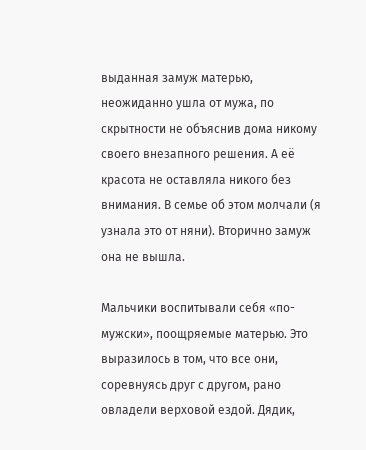выданная замуж матерью, неожиданно ушла от мужа, по скрытности не объяснив дома никому своего внезапного решения. А её красота не оставляла никого без внимания. В семье об этом молчали (я узнала это от няни). Вторично замуж она не вышла.

Мальчики воспитывали себя «по-мужски», поощряемые матерью. Это выразилось в том, что все они, соревнуясь друг с другом, рано овладели верховой ездой. Дядик,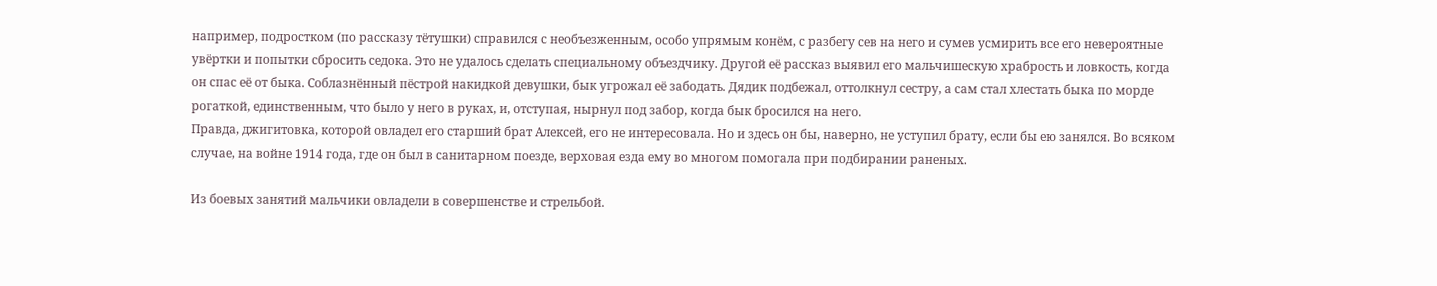например, подростком (по рассказу тётушки) справился с необъезженным, особо упрямым конём, с разбегу сев на него и сумев усмирить все его невероятные увёртки и попытки сбросить седока. Это не удалось сделать специальному объездчику. Другой её рассказ выявил его мальчишескую храбрость и ловкость, когда он спас её от быка. Соблазнённый пёстрой накидкой девушки, бык угрожал её забодать. Дядик подбежал, оттолкнул сестру, а сам стал хлестать быка по морде рогаткой, единственным, что было у него в руках, и, отступая, нырнул под забор, когда бык бросился на него.
Правда, джигитовка, которой овладел его старший брат Алексей, его не интересовала. Но и здесь он бы, наверно, не уступил брату, если бы ею занялся. Во всяком случае, на войне 1914 года, где он был в санитарном поезде, верховая езда ему во многом помогала при подбирании раненых.

Из боевых занятий мальчики овладели в совершенстве и стрельбой.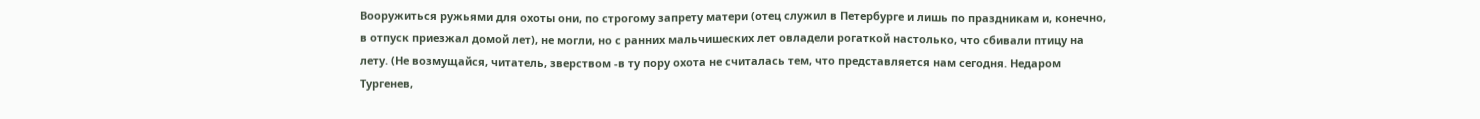Вооружиться ружьями для охоты они, по строгому запрету матери (отец служил в Петербурге и лишь по праздникам и, конечно, в отпуск приезжал домой лет), не могли, но с ранних мальчишеских лет овладели рогаткой настолько, что сбивали птицу на лету. (Не возмущайся, читатель, зверством -в ту пору охота не считалась тем, что представляется нам сегодня. Недаром Тургенев,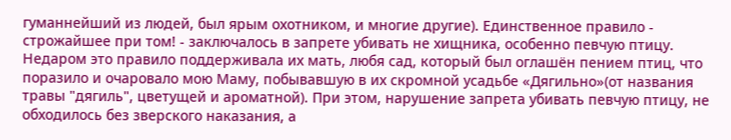гуманнейший из людей, был ярым охотником, и многие другие). Единственное правило - строжайшее при том! - заключалось в запрете убивать не хищника, особенно певчую птицу. Недаром это правило поддерживала их мать, любя сад, который был оглашён пением птиц, что поразило и очаровало мою Маму, побывавшую в их скромной усадьбе «Дягильно»(от названия травы "дягиль", цветущей и ароматной). При этом, нарушение запрета убивать певчую птицу, не обходилось без зверского наказания, а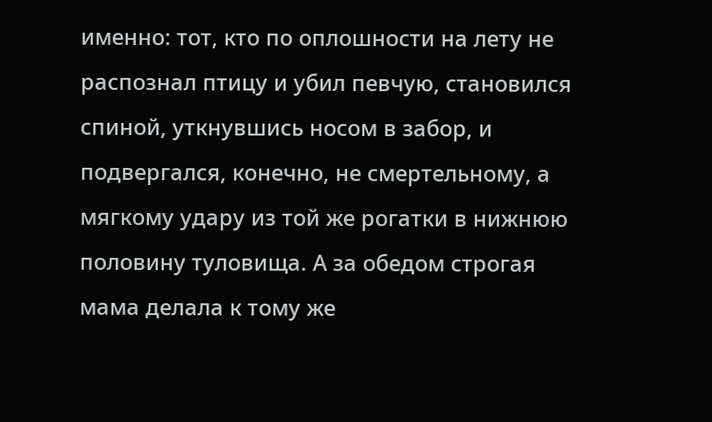именно: тот, кто по оплошности на лету не распознал птицу и убил певчую, становился спиной, уткнувшись носом в забор, и подвергался, конечно, не смертельному, а мягкому удару из той же рогатки в нижнюю половину туловища. А за обедом строгая мама делала к тому же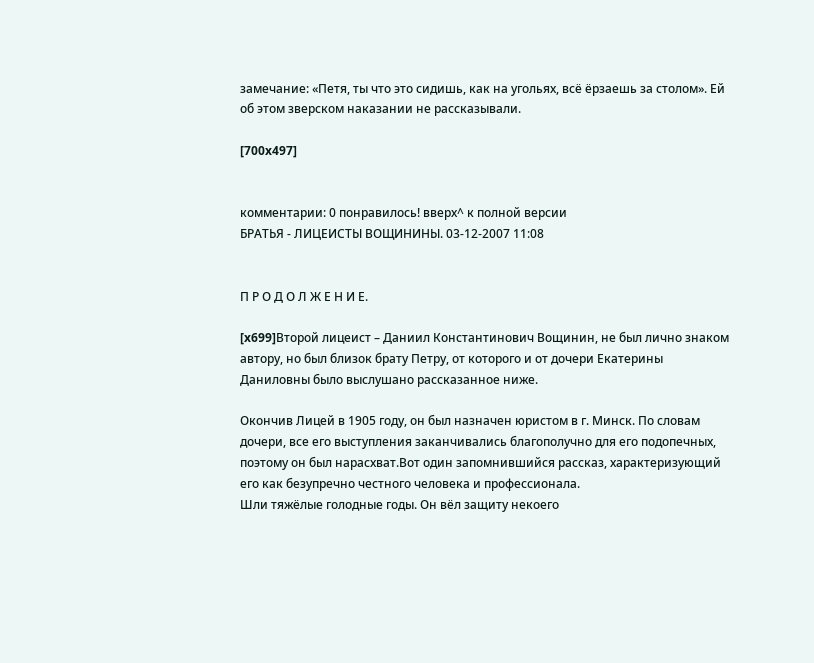замечание: «Петя, ты что это сидишь, как на угольях, всё ёрзаешь за столом». Ей об этом зверском наказании не рассказывали.

[700x497]


комментарии: 0 понравилось! вверх^ к полной версии
БРАТЬЯ - ЛИЦЕИСТЫ ВОЩИНИНЫ. 03-12-2007 11:08


П Р О Д О Л Ж Е Н И Е.

[x699]Второй лицеист – Даниил Константинович Вощинин, не был лично знаком автору, но был близок брату Петру, от которого и от дочери Екатерины Даниловны было выслушано рассказанное ниже.

Окончив Лицей в 1905 году, он был назначен юристом в г. Минск. По словам дочери, все его выступления заканчивались благополучно для его подопечных, поэтому он был нарасхват.Вот один запомнившийся рассказ, характеризующий его как безупречно честного человека и профессионала.
Шли тяжёлые голодные годы. Он вёл защиту некоего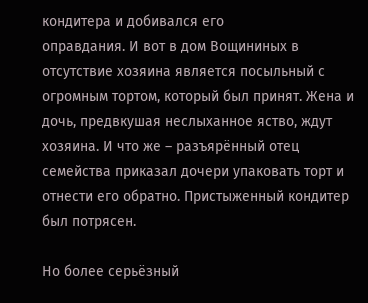кондитера и добивался его
оправдания. И вот в дом Вощининых в отсутствие хозяина является посыльный с огромным тортом, который был принят. Жена и дочь, предвкушая неслыханное яство, ждут хозяина. И что же – разъярённый отец семейства приказал дочери упаковать торт и отнести его обратно. Пристыженный кондитер был потрясен.

Но более серьёзный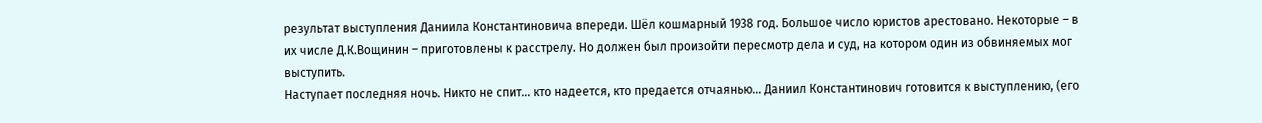результат выступления Даниила Константиновича впереди. Шёл кошмарный 1938 год. Большое число юристов арестовано. Некоторые – в их числе Д.К.Вощинин – приготовлены к расстрелу. Но должен был произойти пересмотр дела и суд, на котором один из обвиняемых мог выступить.
Наступает последняя ночь. Никто не спит… кто надеется, кто предается отчаянью… Даниил Константинович готовится к выступлению, (его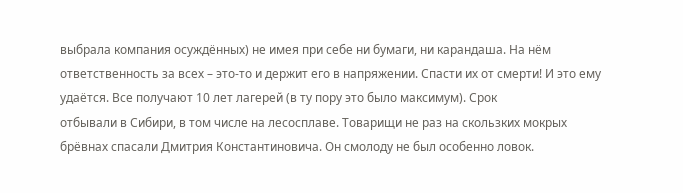выбрала компания осуждённых) не имея при себе ни бумаги, ни карандаша. На нём ответственность за всех – это-то и держит его в напряжении. Спасти их от смерти! И это ему удаётся. Все получают 10 лет лагерей (в ту пору это было максимум). Срок
отбывали в Сибири, в том числе на лесосплаве. Товарищи не раз на скользких мокрых брёвнах спасали Дмитрия Константиновича. Он смолоду не был особенно ловок.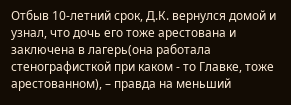Отбыв 10-летний срок, Д.К. вернулся домой и узнал, что дочь его тоже арестована и заключена в лагерь(она работала стенографисткой при каком - то Главке, тоже арестованном), – правда на меньший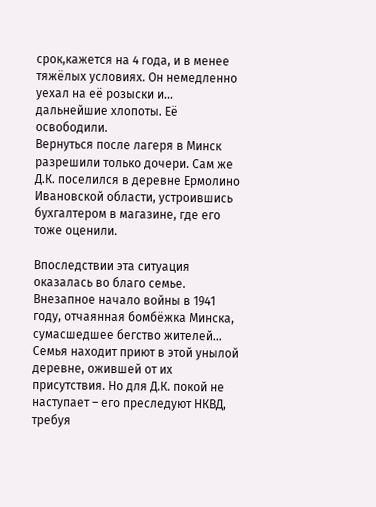срок,кажется на 4 года, и в менее тяжёлых условиях. Он немедленно уехал на её розыски и... дальнейшие хлопоты. Её освободили.
Вернуться после лагеря в Минск разрешили только дочери. Сам же Д.К. поселился в деревне Ермолино Ивановской области, устроившись бухгалтером в магазине, где его тоже оценили.

Впоследствии эта ситуация оказалась во благо семье. Внезапное начало войны в 1941 году, отчаянная бомбёжка Минска, сумасшедшее бегство жителей… Семья находит приют в этой унылой деревне, ожившей от их присутствия. Но для Д.К. покой не наступает – его преследуют НКВД, требуя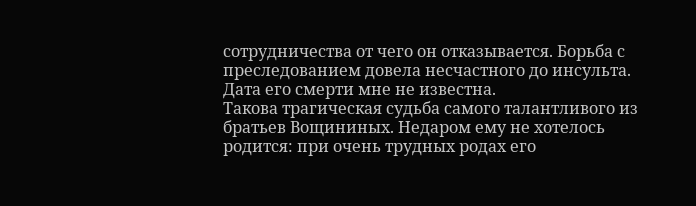сотрудничества от чего он отказывается. Борьба с преследованием довела несчастного до инсульта.
Дата его смерти мне не известна.
Такова трагическая судьба самого талантливого из братьев Вощининых. Недаром ему не хотелось родится: при очень трудных родах его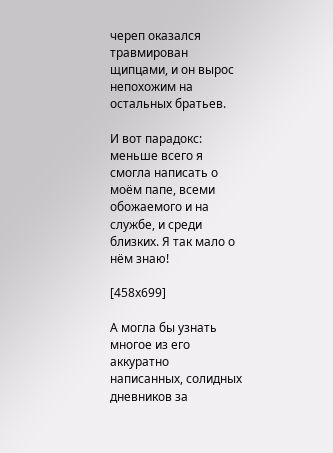череп оказался травмирован щипцами, и он вырос непохожим на остальных братьев.

И вот парадокс: меньше всего я смогла написать о моём папе, всеми обожаемого и на службе, и среди близких. Я так мало о нём знаю!

[458x699]

А могла бы узнать многое из его аккуратно написанных, солидных
дневников за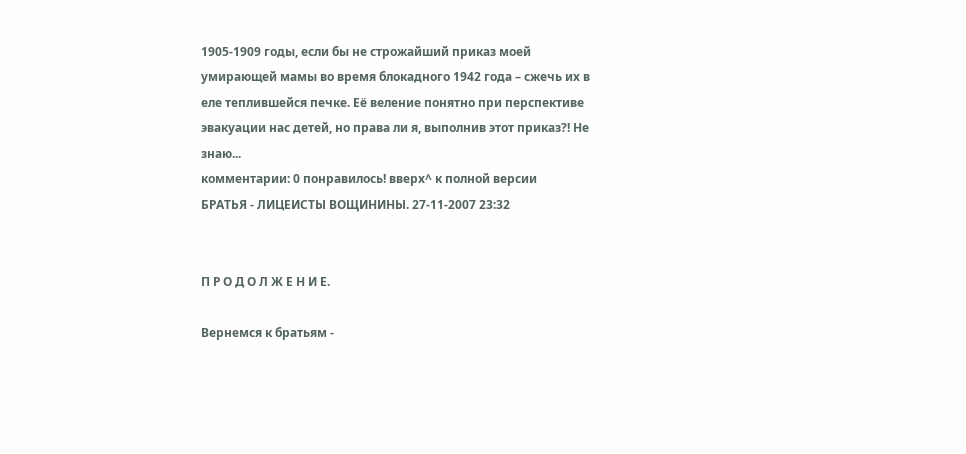1905-1909 годы, если бы не строжайший приказ моей умирающей мамы во время блокадного 1942 года – сжечь их в еле теплившейся печке. Её веление понятно при перспективе эвакуации нас детей, но права ли я, выполнив этот приказ?! Не знаю...
комментарии: 0 понравилось! вверх^ к полной версии
БРАТЬЯ - ЛИЦЕИСТЫ ВОЩИНИНЫ. 27-11-2007 23:32


П Р О Д О Л Ж Е Н И Е.

Вернемся к братьям -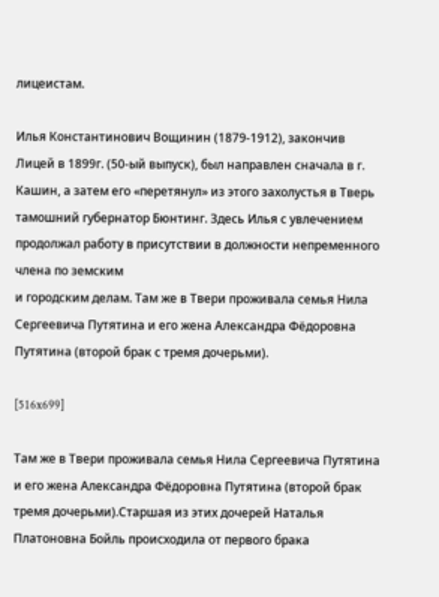лицеистам.

Илья Константинович Вощинин (1879-1912), закончив Лицей в 1899г. (50-ый выпуск), был направлен сначала в г. Кашин, а затем его «перетянул» из этого захолустья в Тверь тамошний губернатор Бюнтинг. Здесь Илья с увлечением продолжал работу в присутствии в должности непременного члена по земским
и городским делам. Там же в Твери проживала семья Нила Сергеевича Путятина и его жена Александра Фёдоровна Путятина (второй брак с тремя дочерьми).

[516x699]

Там же в Твери проживала семья Нила Сергеевича Путятина и его жена Александра Фёдоровна Путятина (второй брак тремя дочерьми).Старшая из этих дочерей Наталья Платоновна Бойль происходила от первого брака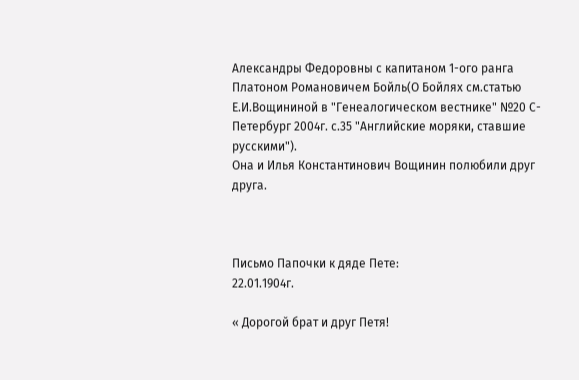Александры Федоровны с капитаном 1-ого ранга Платоном Романовичем Бойль(О Бойлях см.статью Е.И.Вощининой в "Генеалогическом вестнике" №20 С-Петербург 2004г. с.35 "Английские моряки, ставшие русскими").
Она и Илья Константинович Вощинин полюбили друг друга.



Письмо Папочки к дяде Пете:
22.01.1904г.

« Дорогой брат и друг Петя!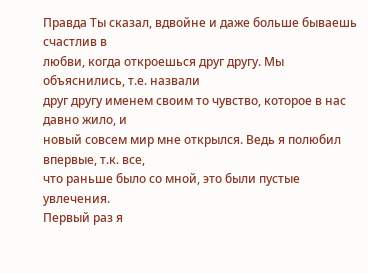Правда Ты сказал, вдвойне и даже больше бываешь счастлив в
любви, когда откроешься друг другу. Мы объяснились, т.е. назвали
друг другу именем своим то чувство, которое в нас давно жило, и
новый совсем мир мне открылся. Ведь я полюбил впервые, т.к. все,
что раньше было со мной, это были пустые увлечения.
Первый раз я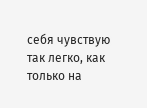себя чувствую так легко, как только на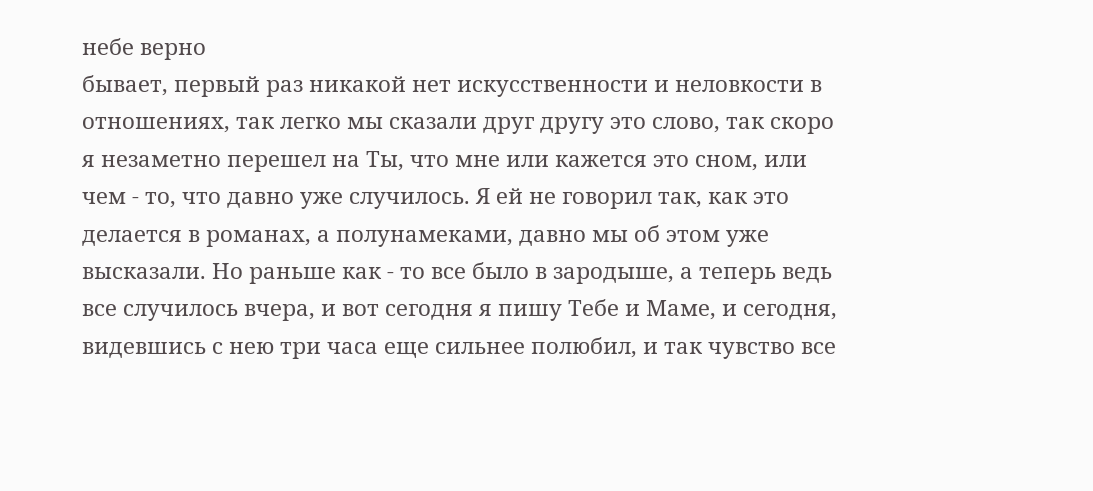небе верно
бывает, первый раз никакой нет искусственности и неловкости в
отношениях, так легко мы сказали друг другу это слово, так скоро
я незаметно перешел на Ты, что мне или кажется это сном, или
чем - то, что давно уже случилось. Я ей не говорил так, как это
делается в романах, а полунамеками, давно мы об этом уже
высказали. Но раньше как - то все было в зародыше, а теперь ведь
все случилось вчера, и вот сегодня я пишу Тебе и Маме, и сегодня,
видевшись с нею три часа еще сильнее полюбил, и так чувство все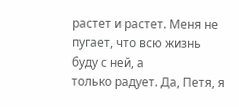растет и растет. Меня не пугает, что всю жизнь буду с ней, а
только радует. Да, Петя, я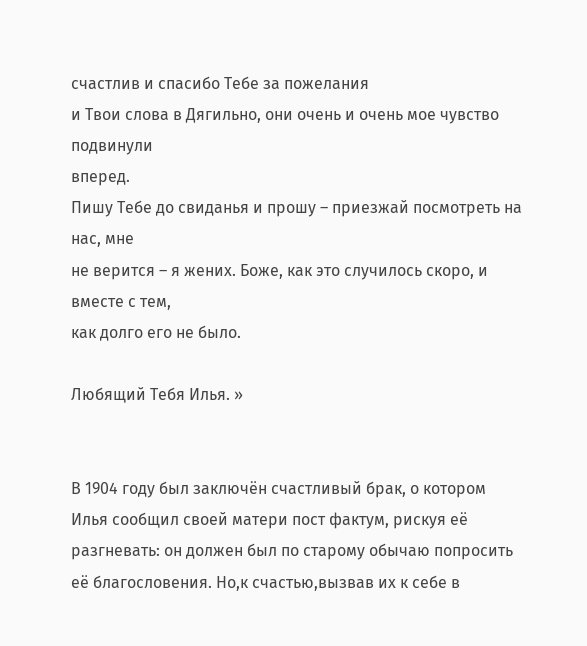счастлив и спасибо Тебе за пожелания
и Твои слова в Дягильно, они очень и очень мое чувство подвинули
вперед.
Пишу Тебе до свиданья и прошу – приезжай посмотреть на нас, мне
не верится – я жених. Боже, как это случилось скоро, и вместе с тем,
как долго его не было.

Любящий Тебя Илья. »


В 1904 году был заключён счастливый брак, о котором Илья сообщил своей матери пост фактум, рискуя её разгневать: он должен был по старому обычаю попросить её благословения. Но,к счастью,вызвав их к себе в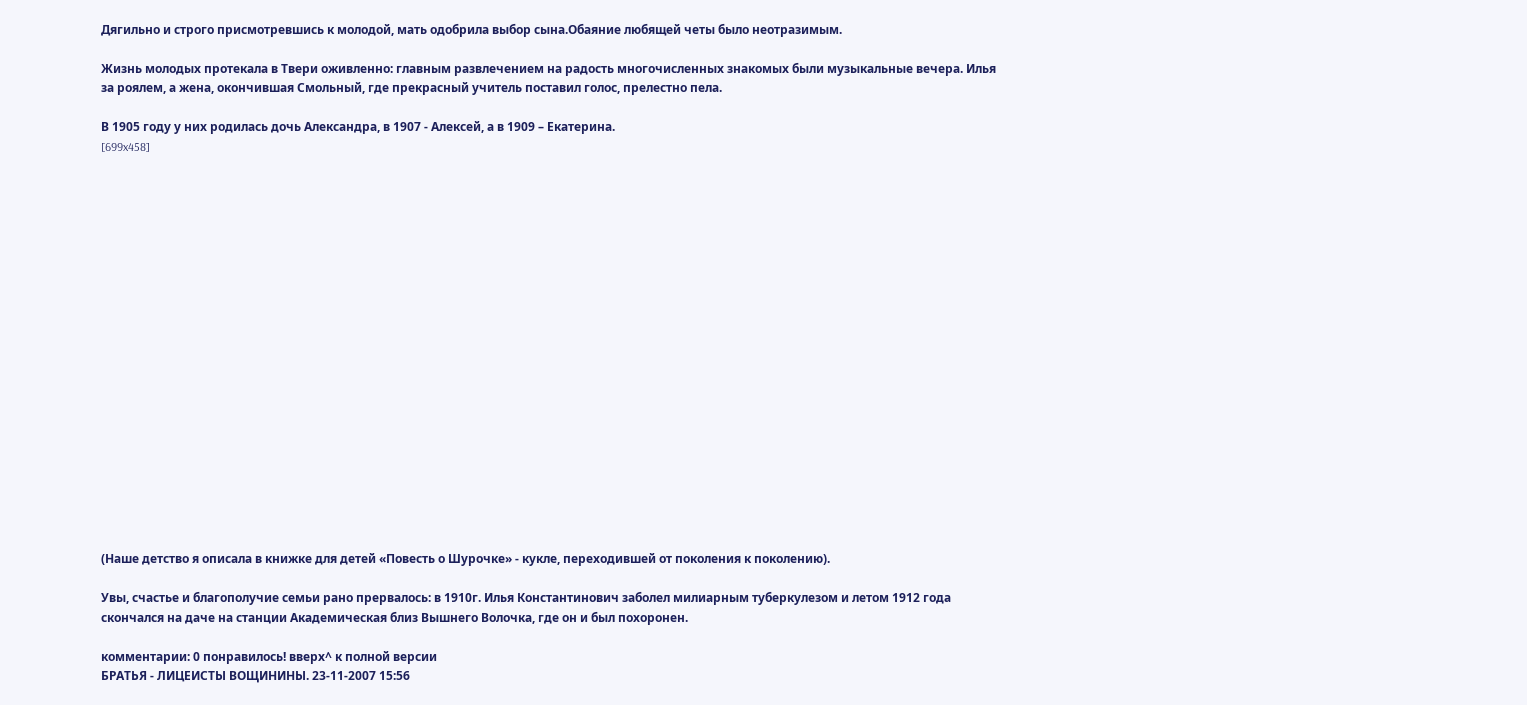Дягильно и строго присмотревшись к молодой, мать одобрила выбор сына.Обаяние любящей четы было неотразимым.

Жизнь молодых протекала в Твери оживленно: главным развлечением на радость многочисленных знакомых были музыкальные вечера. Илья за роялем, а жена, окончившая Смольный, где прекрасный учитель поставил голос, прелестно пела.

В 1905 году у них родилась дочь Александра, в 1907 - Алексей, а в 1909 – Екатерина.
[699x458]




















(Наше детство я описала в книжке для детей «Повесть о Шурочке» - кукле, переходившей от поколения к поколению).

Увы, счастье и благополучие семьи рано прервалось: в 1910г. Илья Константинович заболел милиарным туберкулезом и летом 1912 года скончался на даче на станции Академическая близ Вышнего Волочка, где он и был похоронен.

комментарии: 0 понравилось! вверх^ к полной версии
БРАТЬЯ - ЛИЦЕИСТЫ ВОЩИНИНЫ. 23-11-2007 15:56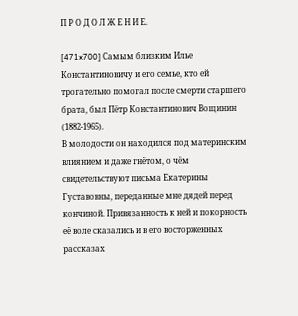П Р О Д О Л Ж Е Н И Е.

[471x700] Самым близким Илье Константиновичу и его семье, кто ей трогательно помогал после смерти старшего брата, был Пётр Константинович Вощинин (1882-1965).
В молодости он находился под материнским влиянием и даже гнётом, о чём свидетельствуют письма Екатерины Густавовны, переданные мне дядей перед кончиной. Привязанность к ней и покорность её воле сказались и в его восторженных рассказах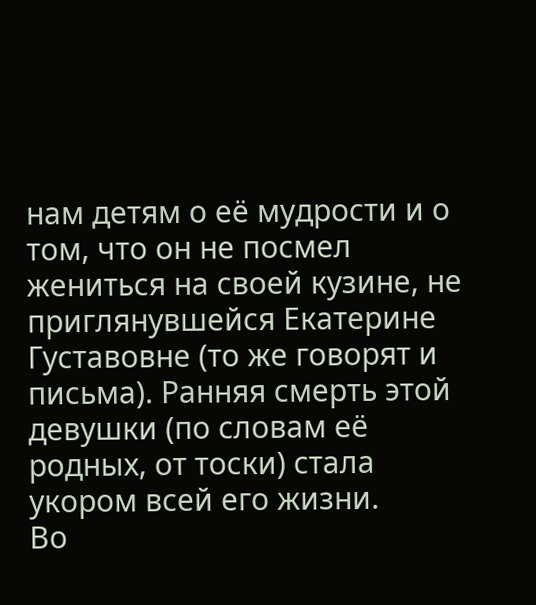нам детям о её мудрости и о том, что он не посмел жениться на своей кузине, не приглянувшейся Екатерине Густавовне (то же говорят и письма). Ранняя смерть этой девушки (по словам её родных, от тоски) стала укором всей его жизни.
Во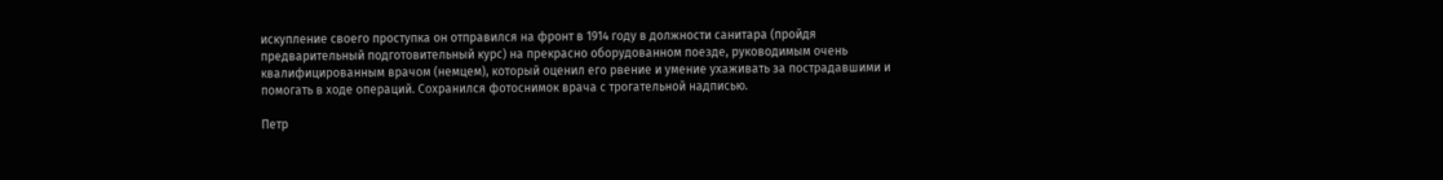искупление своего проступка он отправился на фронт в 1914 году в должности санитара (пройдя предварительный подготовительный курс) на прекрасно оборудованном поезде, руководимым очень квалифицированным врачом (немцем), который оценил его рвение и умение ухаживать за пострадавшими и помогать в ходе операций. Сохранился фотоснимок врача с трогательной надписью.

Петр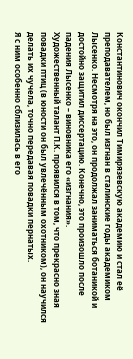Константинович окончил Тимирязевскую академию и стал её преподавателем, но был изгнан в сталинские годы академиком Лысенко. Несмотря на это, он продолжал заниматься ботаникой и достойно защитил диссертацию. Конечно, это произошло после падения Лысенко – виновника его «изгнания».
Художественный талант П.К. проявился в том, что прекрасно зная повадки птиц (в юности он был увлечённым охотником), он научился делать их чучела, точно передавая повадки пернатых.
Я с ним особенно сблизилась в его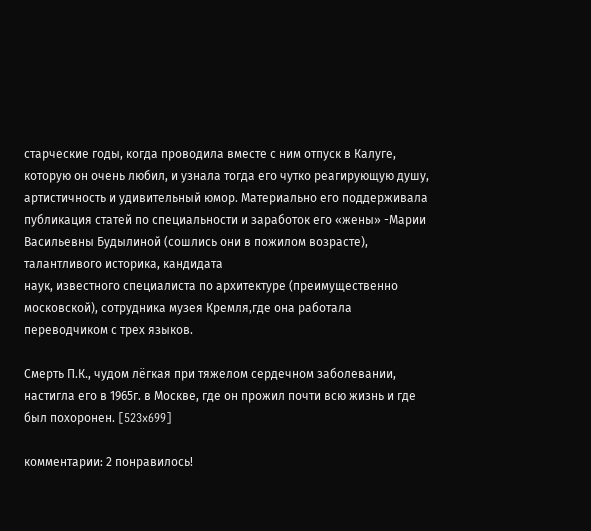старческие годы, когда проводила вместе с ним отпуск в Калуге, которую он очень любил, и узнала тогда его чутко реагирующую душу, артистичность и удивительный юмор. Материально его поддерживала публикация статей по специальности и заработок его «жены» -Марии Васильевны Будылиной (сошлись они в пожилом возрасте), талантливого историка, кандидата
наук, известного специалиста по архитектуре (преимущественно московской), сотрудника музея Кремля,где она работала переводчиком с трех языков.

Смерть П.К., чудом лёгкая при тяжелом сердечном заболевании, настигла его в 1965г. в Москве, где он прожил почти всю жизнь и где был похоронен. [523x699]

комментарии: 2 понравилось!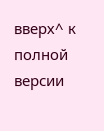вверх^ к полной версии